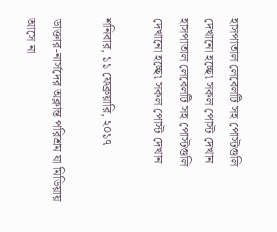হাসপাতাল লেবেলটি সহ পোস্টগুলি দেখানো হচ্ছে৷ সকল পোস্ট দেখান
হাসপাতাল লেবেলটি সহ পোস্টগুলি দেখানো হচ্ছে৷ সকল পোস্ট দেখান

শনিবার, ১১ ফেব্রুয়ারি, ২০১৭

ডাক্তার-নার্সদের অক্লান্ত পরিশ্রম যা মিডিয়ায় আসে না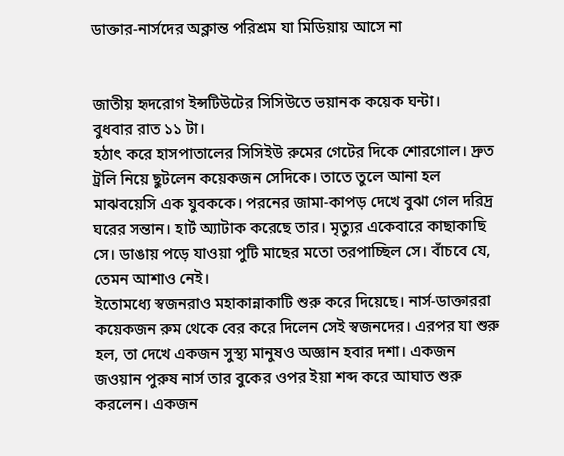ডাক্তার-নার্সদের অক্লান্ত পরিশ্রম যা মিডিয়ায় আসে না


জাতীয় হৃদরোগ ইন্সটিউটের সিসিউতে ভয়ানক কয়েক ঘন্টা।
বুধবার রাত ১১ টা।
হঠাৎ করে হাসপাতালের সিসিইউ রুমের গেটের দিকে শোরগোল। দ্রুত ট্রলি নিয়ে ছুটলেন কয়েকজন সেদিকে। তাতে তুলে আনা হল মাঝবয়েসি এক যুবককে। পরনের জামা-কাপড় দেখে বুঝা গেল দরিদ্র ঘরের সন্তান। হার্ট অ্যাটাক করেছে তার। মৃত্যুর একেবারে কাছাকাছি সে। ডাঙায় পড়ে যাওয়া পুটি মাছের মতো তরপাচ্ছিল সে। বাঁচবে যে, তেমন আশাও নেই।
ইতোমধ্যে স্বজনরাও মহাকান্নাকাটি শুরু করে দিয়েছে। নার্স-ডাক্তাররা কয়েকজন রুম থেকে বের করে দিলেন সেই স্বজনদের। এরপর যা শুরু হল, তা দেখে একজন সুস্থ্য মানুষও অজ্ঞান হবার দশা। একজন জওয়ান পুরুষ নার্স তার বুকের ওপর ইয়া শব্দ করে আঘাত শুরু করলেন। একজন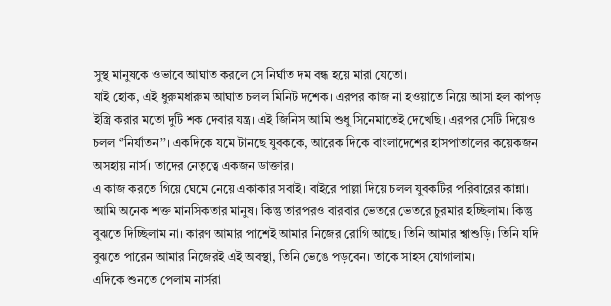সুস্থ মানুষকে ওভাবে আঘাত করলে সে নির্ঘাত দম বন্ধ হয়ে মারা যেতো।
যাই হোক, এই ধুরুমধারুম আঘাত চলল মিনিট দশেক। এরপর কাজ না হওয়াতে নিয়ে আসা হল কাপড় ইস্ত্রি করার মতো দুটি শক দেবার যন্ত্র। এই জিনিস আমি শুধু সিনেমাতেই দেখেছি। এরপর সেটি দিয়েও চলল ‘’নির্যাতন’’। একদিকে যমে টানছে যুবককে, আরেক দিকে বাংলাদেশের হাসপাতালের কয়েকজন অসহায় নার্স। তাদের নেতৃত্বে একজন ডাক্তার।
এ কাজ করতে গিয়ে ঘেমে নেয়ে একাকার সবাই। বাইরে পাল্লা দিয়ে চলল যুবকটির পরিবারের কান্না।
আমি অনেক শক্ত মানসিকতার মানুষ। কিন্তু তারপরও বারবার ভেতরে ভেতরে চুরমার হচ্ছিলাম। কিন্তু বুঝতে দিচ্ছিলাম না। কারণ আমার পাশেই আমার নিজের রোগি আছে। তিনি আমার শ্বাশুড়ি। তিনি যদি বুঝতে পারেন আমার নিজেরই এই অবস্থা, তিনি ভেঙে পড়বেন। তাকে সাহস যোগালাম।
এদিকে শুনতে পেলাম নার্সরা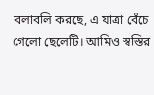বলাবলি করছে, এ যাত্রা বেঁচে গেলো ছেলেটি। আমিও স্বস্তির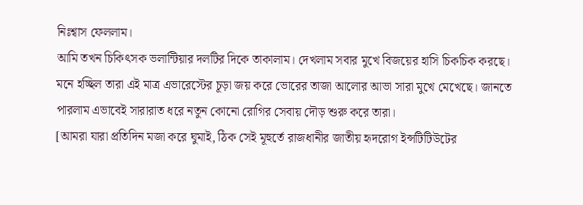নিঃশ্বাস ফেললাম।
আমি তখন চিকিৎসক ভলান্টিয়ার দলটির দিকে তাকালাম। দেখলাম সবার মুখে বিজয়ের হাসি চিকচিক করছে। মনে হচ্ছিল তারা এই মাত্র এভারেস্টের চূড়া জয় করে ভোরের তাজা আলোর আভা সারা মুখে মেখেছে। জানতে পারলাম এভাবেই সারারাত ধরে নতুন কোনো রোগির সেবায় দৌড় শুরু করে তারা।
[আমরা যারা প্রতিদিন মজা করে ঘুমাই, ঠিক সেই মূহুর্তে রাজধানীর জাতীয় হৃদরোগ ইন্সটিটিউটের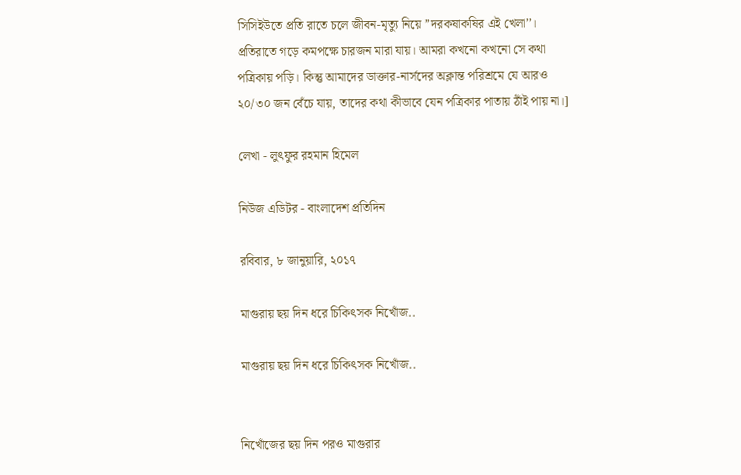সিসিইউতে প্রতি রাতে চলে জীবন-মৃত্যু নিয়ে ’’দরকষাকষির এই খেলা’’। প্রতিরাতে গড়ে কমপক্ষে চারজন মারা যায়। আমরা কখনো কখনো সে কথা পত্রিকায় পড়ি। কিন্তু আমাদের ডাক্তার-নার্সদের অক্লান্ত পরিশ্রমে যে আরও ২০/৩০ জন বেঁচে যায়, তাদের কথা কীভাবে যেন পত্রিকার পাতায় ঠাঁই পায় না।]

লেখা - লুৎফুর রহমান হিমেল

নিউজ এডিটর - বাংলাদেশ প্রতিদিন

রবিবার, ৮ জানুয়ারি, ২০১৭

মাগুরায় ছয় দিন ধরে চিকিৎসক নিখোঁজ..

মাগুরায় ছয় দিন ধরে চিকিৎসক নিখোঁজ..


নিখোঁজের ছয় দিন পরও মাগুরার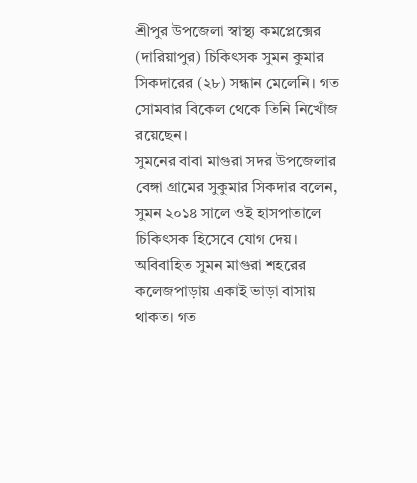শ্রীপুর উপজেলা স্বাস্থ্য কমপ্লেক্সের (দারিয়াপুর) চিকিৎসক সুমন কুমার সিকদারের (২৮) সন্ধান মেলেনি। গত সোমবার বিকেল থেকে তিনি নিখোঁজ রয়েছেন।
সুমনের বাবা মাগুরা সদর উপজেলার বেঙ্গা গ্রামের সুকুমার সিকদার বলেন, সুমন ২০১৪ সালে ওই হাসপাতালে চিকিৎসক হিসেবে যোগ দেয়। অবিবাহিত সুমন মাগুরা শহরের কলেজপাড়ায় একাই ভাড়া বাসায় থাকত। গত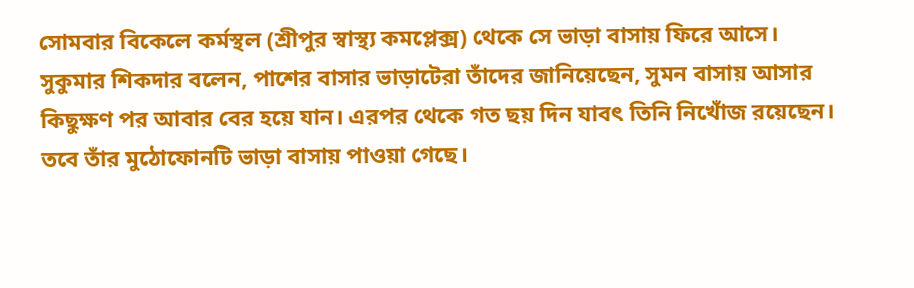সোমবার বিকেলে কর্মস্থল (শ্রীপুর স্বাস্থ্য কমপ্লেক্স) থেকে সে ভাড়া বাসায় ফিরে আসে।
সুকুমার শিকদার বলেন, পাশের বাসার ভাড়াটেরা তাঁদের জানিয়েছেন, সুমন বাসায় আসার কিছুক্ষণ পর আবার বের হয়ে যান। এরপর থেকে গত ছয় দিন যাবৎ তিনি নিখোঁজ রয়েছেন। তবে তাঁর মুঠোফোনটি ভাড়া বাসায় পাওয়া গেছে।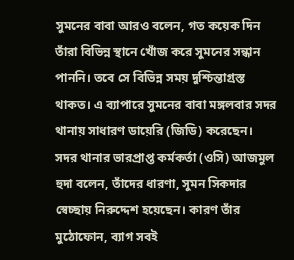সুমনের বাবা আরও বলেন, গত কয়েক দিন তাঁরা বিভিন্ন স্থানে খোঁজ করে সুমনের সন্ধান পাননি। তবে সে বিভিন্ন সময় দুশ্চিন্তাগ্রস্ত থাকত। এ ব্যাপারে সুমনের বাবা মঙ্গলবার সদর থানায় সাধারণ ডায়েরি (জিডি) করেছেন।
সদর থানার ভারপ্রাপ্ত কর্মকর্তা (ওসি) আজমুল হুদা বলেন, তাঁদের ধারণা, সুমন সিকদার স্বেচ্ছায় নিরুদ্দেশ হয়েছেন। কারণ তাঁর মুঠোফোন, ব্যাগ সবই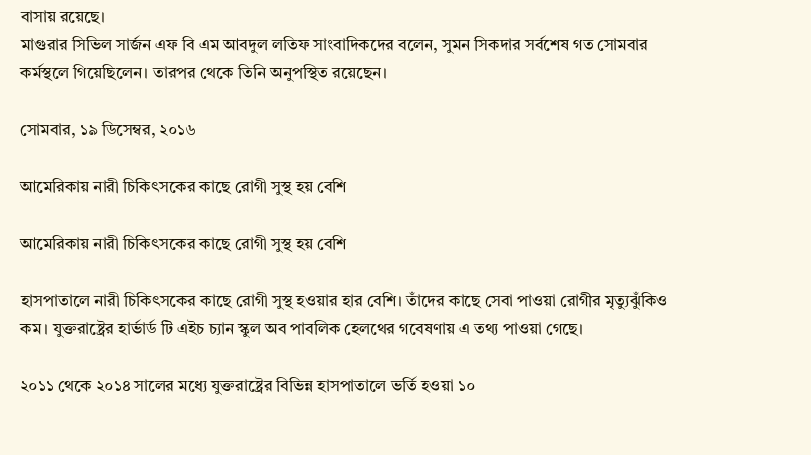বাসায় রয়েছে।
মাগুরার সিভিল সার্জন এফ বি এম আবদুল লতিফ সাংবাদিকদের বলেন, সুমন সিকদার সর্বশেষ গত সোমবার কর্মস্থলে গিয়েছিলেন। তারপর থেকে তিনি অনুপস্থিত রয়েছেন।

সোমবার, ১৯ ডিসেম্বর, ২০১৬

আমেরিকায় নারী চিকিৎসকের কাছে রোগী সুস্থ হয় বেশি

আমেরিকায় নারী চিকিৎসকের কাছে রোগী সুস্থ হয় বেশি

হাসপাতালে নারী চিকিৎসকের কাছে রোগী সুস্থ হওয়ার হার বেশি। তাঁদের কাছে সেবা পাওয়া রোগীর মৃত্যুঝুঁকিও কম। যুক্তরাষ্ট্রের হার্ভার্ড টি এইচ চ্যান স্কুল অব পাবলিক হেলথের গবেষণায় এ তথ্য পাওয়া গেছে।

২০১১ থেকে ২০১৪ সালের মধ্যে যুক্তরাষ্ট্রের বিভিন্ন হাসপাতালে ভর্তি হওয়া ১০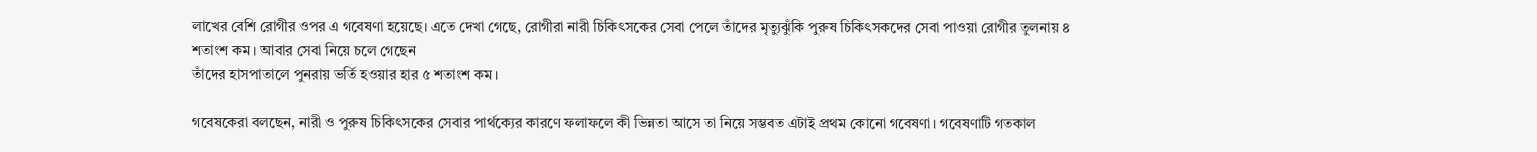লাখের বেশি রোগীর ওপর এ গবেষণা হয়েছে। এতে দেখা গেছে, রোগীরা নারী চিকিৎসকের সেবা পেলে তাঁদের মৃত্যুঝুঁকি পুরুষ চিকিৎসকদের সেবা পাওয়া রোগীর তুলনায় ৪ শতাংশ কম। আবার সেবা নিয়ে চলে গেছেন
তাঁদের হাসপাতালে পুনরায় ভর্তি হওয়ার হার ৫ শতাংশ কম।

গবেষকেরা বলছেন, নারী ও পুরুষ চিকিৎসকের সেবার পার্থক্যের কারণে ফলাফলে কী ভিন্নতা আসে তা নিয়ে সম্ভবত এটাই প্রথম কোনো গবেষণা। গবেষণাটি গতকাল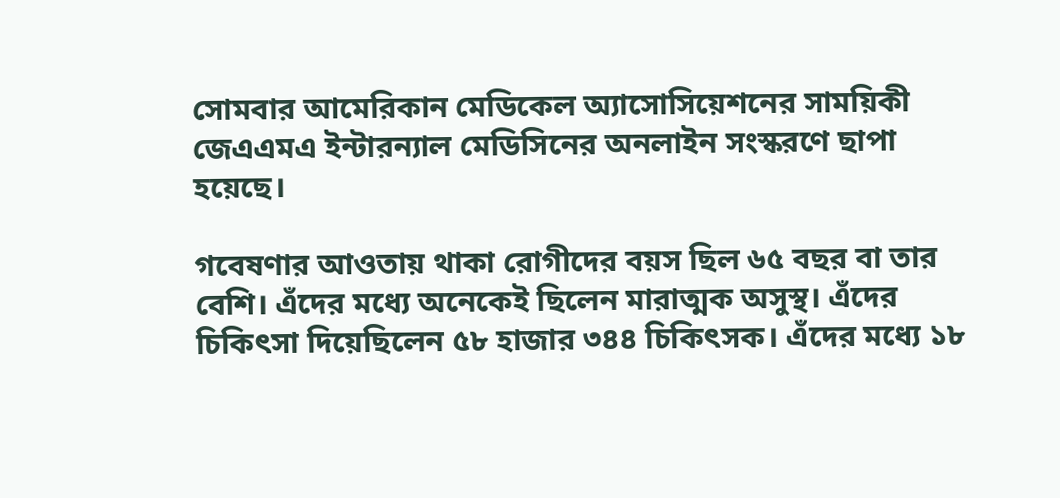সোমবার আমেরিকান মেডিকেল অ্যাসোসিয়েশনের সাময়িকী জেএএমএ ইন্টারন্যাল মেডিসিনের অনলাইন সংস্করণে ছাপা হয়েছে।

গবেষণার আওতায় থাকা রোগীদের বয়স ছিল ৬৫ বছর বা তার বেশি। এঁদের মধ্যে অনেকেই ছিলেন মারাত্মক অসুস্থ। এঁদের চিকিৎসা দিয়েছিলেন ৫৮ হাজার ৩৪৪ চিকিৎসক। এঁদের মধ্যে ১৮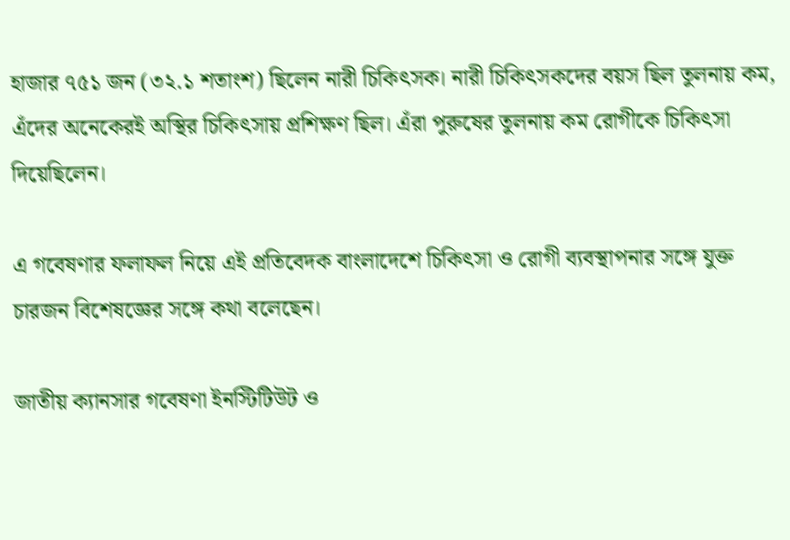হাজার ৭৫১ জন (৩২.১ শতাংশ) ছিলেন নারী চিকিৎসক। নারী চিকিৎসকদের বয়স ছিল তুলনায় কম, এঁদের অনেকেরই অস্থির চিকিৎসায় প্রশিক্ষণ ছিল। এঁরা পুরুষের তুলনায় কম রোগীকে চিকিৎসা দিয়েছিলেন।

এ গবেষণার ফলাফল নিয়ে এই প্রতিবেদক বাংলাদেশে চিকিৎসা ও রোগী ব্যবস্থাপনার সঙ্গে যুক্ত চারজন বিশেষজ্ঞের সঙ্গে কথা বলেছেন।

জাতীয় ক্যানসার গবেষণা ইনস্টিটিউট ও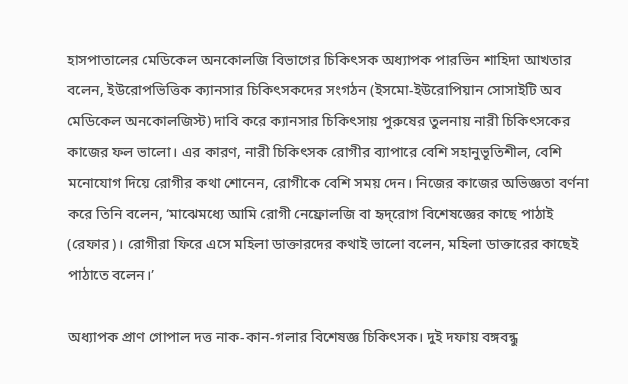হাসপাতালের মেডিকেল অনকোলজি বিভাগের চিকিৎসক অধ্যাপক পারভিন শাহিদা আখতার বলেন, ইউরোপভিত্তিক ক্যানসার চিকিৎসকদের সংগঠন (ইসমো-ইউরোপিয়ান সোসাইটি অব মেডিকেল অনকোলজিস্ট) দাবি করে ক্যানসার চিকিৎসায় পুরুষের তুলনায় নারী চিকিৎসকের কাজের ফল ভালো। এর কারণ, নারী চিকিৎসক রোগীর ব্যাপারে বেশি সহানুভূতিশীল, বেশি মনোযোগ দিয়ে রোগীর কথা শোনেন, রোগীকে বেশি সময় দেন। নিজের কাজের অভিজ্ঞতা বর্ণনা করে তিনি বলেন, ‘মাঝেমধ্যে আমি রোগী নেফ্রোলজি বা হৃদ্‌রোগ বিশেষজ্ঞের কাছে পাঠাই (রেফার)। রোগীরা ফিরে এসে মহিলা ডাক্তারদের কথাই ভালো বলেন, মহিলা ডাক্তারের কাছেই পাঠাতে বলেন।’

অধ্যাপক প্রাণ গোপাল দত্ত নাক-কান-গলার বিশেষজ্ঞ চিকিৎসক। দুই দফায় বঙ্গবন্ধু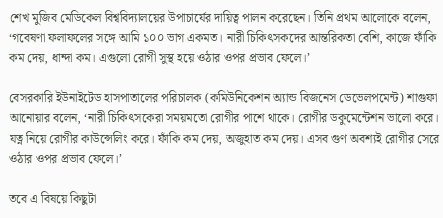শেখ মুজিব মেডিকেল বিশ্ববিদ্যালয়ের উপাচার্যের দায়িত্ব পালন করেছেন। তিনি প্রথম আলোকে বলেন, ‘গবেষণা ফলাফলের সঙ্গে আমি ১০০ ভাগ একমত। নারী চিকিৎসকদের আন্তরিকতা বেশি, কাজে ফাঁকি কম দেয়, ধান্দা কম। এগুলো রোগী সুস্থ হয়ে ওঠার ওপর প্রভাব ফেলে।’

বেসরকারি ইউনাইটেড হাসপাতালের পরিচালক (কমিউনিকেশন অ্যান্ড বিজনেস ডেভেলপমেন্ট) শাগুফা আনোয়ার বলেন, ‘নারী চিকিৎসকেরা সময়মতো রোগীর পাশে থাকে। রোগীর ডকুমেন্টেশন ভালো করে। যত্ন নিয়ে রোগীর কাউন্সেলিং করে। ফাঁকি কম দেয়, অজুহাত কম দেয়। এসব গুণ অবশ্যই রোগীর সেরে ওঠার ওপর প্রভাব ফেলে।’

তবে এ বিষয়ে কিছুটা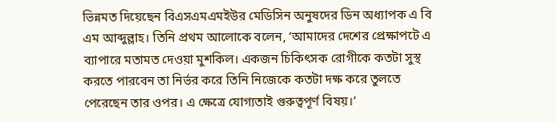ভিন্নমত দিয়েছেন বিএসএমএমইউর মেডিসিন অনুষদের ডিন অধ্যাপক এ বি এম আব্দুল্লাহ। তিনি প্রথম আলোকে বলেন, ‘আমাদের দেশের প্রেক্ষাপটে এ ব্যাপারে মতামত দেওয়া মুশকিল। একজন চিকিৎসক রোগীকে কতটা সুস্থ করতে পারবেন তা নির্ভর করে তিনি নিজেকে কতটা দক্ষ করে তুলতে পেরেছেন তার ওপর। এ ক্ষেত্রে যোগ্যতাই গুরুত্বপূর্ণ বিষয়।’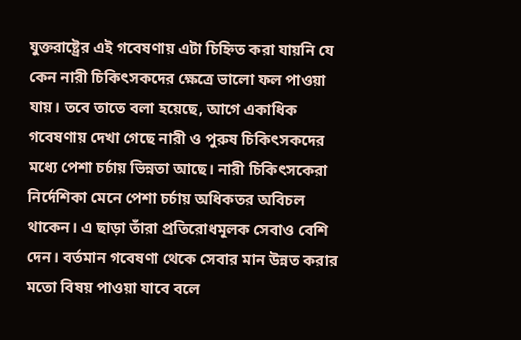যুক্তরাষ্ট্রের এই গবেষণায় এটা চিহ্নিত করা যায়নি যে কেন নারী চিকিৎসকদের ক্ষেত্রে ভালো ফল পাওয়া যায়। তবে তাতে বলা হয়েছে, আগে একাধিক গবেষণায় দেখা গেছে নারী ও পুরুষ চিকিৎসকদের মধ্যে পেশা চর্চায় ভিন্নতা আছে। নারী চিকিৎসকেরা নির্দেশিকা মেনে পেশা চর্চায় অধিকতর অবিচল থাকেন। এ ছাড়া তাঁরা প্রতিরোধমূলক সেবাও বেশি দেন। বর্তমান গবেষণা থেকে সেবার মান উন্নত করার মতো বিষয় পাওয়া যাবে বলে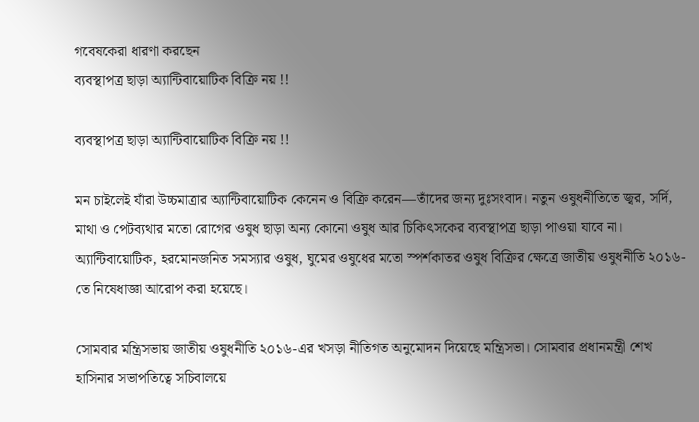গবেষকেরা ধারণা করছেন
ব্যবস্থাপত্র ছাড়া অ্যান্টিবায়োটিক বিক্রি নয় !!

ব্যবস্থাপত্র ছাড়া অ্যান্টিবায়োটিক বিক্রি নয় !!

মন চাইলেই যাঁরা উচ্চমাত্রার অ্যান্টিবায়োটিক কেনেন ও বিক্রি করেন—তাঁদের জন্য দুঃসংবাদ। নতুন ওষুধনীতিতে জ্বর, সর্দি, মাথা ও পেটব্যথার মতো রোগের ওষুধ ছাড়া অন্য কোনো ওষুধ আর চিকিৎসকের ব্যবস্থাপত্র ছাড়া পাওয়া যাবে না।
অ্যান্টিবায়োটিক, হরমোনজনিত সমস্যার ওষুধ, ঘুমের ওষুধের মতো স্পর্শকাতর ওষুধ বিক্রির ক্ষেত্রে জাতীয় ওষুধনীতি ২০১৬-তে নিষেধাজ্ঞা আরোপ করা হয়েছে।

সোমবার মন্ত্রিসভায় জাতীয় ওষুধনীতি ২০১৬-এর খসড়া নীতিগত অনুমোদন দিয়েছে মন্ত্রিসভা। সোমবার প্রধানমন্ত্রী শেখ হাসিনার সভাপতিত্বে সচিবালয়ে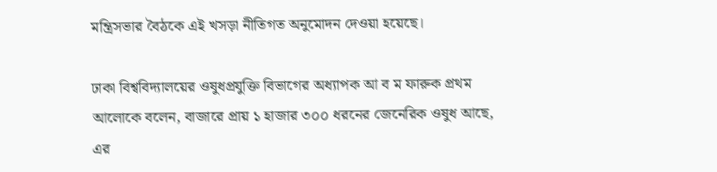মন্ত্রিসভার বৈঠকে এই খসড়া নীতিগত অনুমোদন দেওয়া হয়েছে।

ঢাকা বিশ্ববিদ্যালয়ের ওষুধপ্রযুক্তি বিভাগের অধ্যাপক আ ব ম ফারুক প্রথম আলোকে বলেন, বাজারে প্রায় ১ হাজার ৩০০ ধরনের জেনেরিক ওষুধ আছে, এর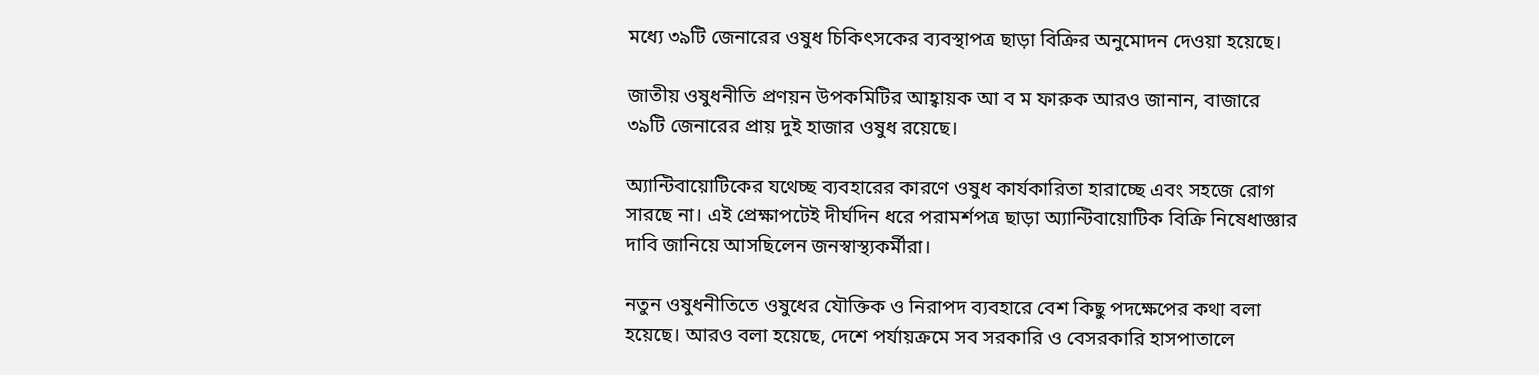মধ্যে ৩৯টি জেনারের ওষুধ চিকিৎসকের ব্যবস্থাপত্র ছাড়া বিক্রির অনুমোদন দেওয়া হয়েছে।

জাতীয় ওষুধনীতি প্রণয়ন উপকমিটির আহ্বায়ক আ ব ম ফারুক আরও জানান, বাজারে ৩৯টি জেনারের প্রায় দুই হাজার ওষুধ রয়েছে।

অ্যান্টিবায়োটিকের যথেচ্ছ ব্যবহারের কারণে ওষুধ কার্যকারিতা হারাচ্ছে এবং সহজে রোগ সারছে না। এই প্রেক্ষাপটেই দীর্ঘদিন ধরে পরামর্শপত্র ছাড়া অ্যান্টিবায়োটিক বিক্রি নিষেধাজ্ঞার দাবি জানিয়ে আসছিলেন জনস্বাস্থ্যকর্মীরা।

নতুন ওষুধনীতিতে ওষুধের যৌক্তিক ও নিরাপদ ব্যবহারে বেশ কিছু পদক্ষেপের কথা বলা হয়েছে। আরও বলা হয়েছে, দেশে পর্যায়ক্রমে সব সরকারি ও বেসরকারি হাসপাতালে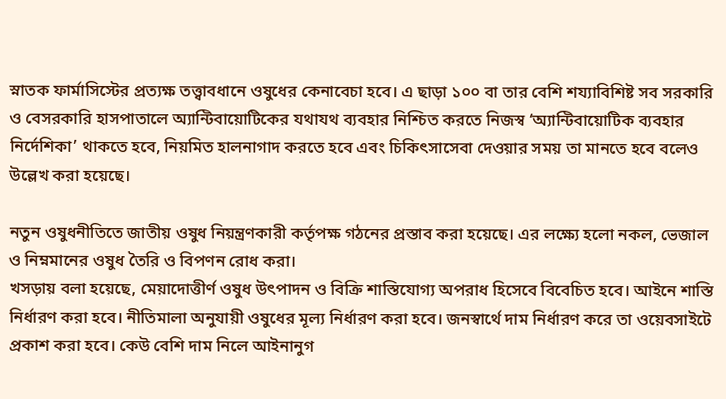স্নাতক ফার্মাসিস্টের প্রত্যক্ষ তত্ত্বাবধানে ওষুধের কেনাবেচা হবে। এ ছাড়া ১০০ বা তার বেশি শয্যাবিশিষ্ট সব সরকারি ও বেসরকারি হাসপাতালে অ্যান্টিবায়োটিকের যথাযথ ব্যবহার নিশ্চিত করতে নিজস্ব ‘অ্যান্টিবায়োটিক ব্যবহার নির্দেশিকা’ থাকতে হবে, নিয়মিত হালনাগাদ করতে হবে এবং চিকিৎসাসেবা দেওয়ার সময় তা মানতে হবে বলেও উল্লেখ করা হয়েছে।

নতুন ওষুধনীতিতে জাতীয় ওষুধ নিয়ন্ত্রণকারী কর্তৃপক্ষ গঠনের প্রস্তাব করা হয়েছে। এর লক্ষ্যে হলো নকল, ভেজাল ও নিম্নমানের ওষুধ তৈরি ও বিপণন রোধ করা।
খসড়ায় বলা হয়েছে, মেয়াদোত্তীর্ণ ওষুধ উৎপাদন ও বিক্রি শাস্তিযোগ্য অপরাধ হিসেবে বিবেচিত হবে। আইনে শাস্তি নির্ধারণ করা হবে। নীতিমালা অনুযায়ী ওষুধের মূল্য নির্ধারণ করা হবে। জনস্বার্থে দাম নির্ধারণ করে তা ওয়েবসাইটে প্রকাশ করা হবে। কেউ বেশি দাম নিলে আইনানুগ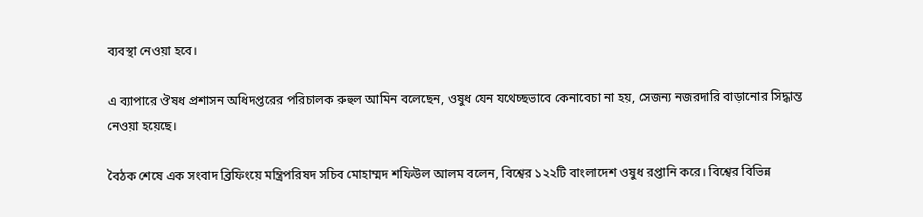ব্যবস্থা নেওয়া হবে।

এ ব্যাপারে ঔষধ প্রশাসন অধিদপ্তরের পরিচালক রুহুল আমিন বলেছেন, ওষুধ যেন যথেচ্ছভাবে কেনাবেচা না হয়, সেজন্য নজরদারি বাড়ানোর সিদ্ধান্ত নেওয়া হয়েছে।

বৈঠক শেষে এক সংবাদ ব্রিফিংয়ে মন্ত্রিপরিষদ সচিব মোহাম্মদ শফিউল আলম বলেন, বিশ্বের ১২২টি বাংলাদেশ ওষুধ রপ্তানি করে। বিশ্বের বিভিন্ন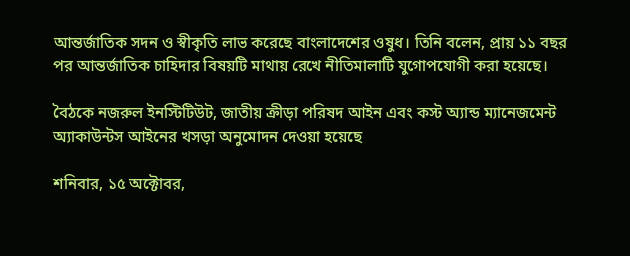আন্তর্জাতিক সদন ও স্বীকৃতি লাভ করেছে বাংলাদেশের ওষুধ। তিনি বলেন, প্রায় ১১ বছর পর আন্তর্জাতিক চাহিদার বিষয়টি মাথায় রেখে নীতিমালাটি যুগোপযোগী করা হয়েছে।

বৈঠকে নজরুল ইনস্টিটিউট, জাতীয় ক্রীড়া পরিষদ আইন এবং কস্ট অ্যান্ড ম্যানেজমেন্ট অ্যাকাউন্টস আইনের খসড়া অনুমোদন দেওয়া হয়েছে

শনিবার, ১৫ অক্টোবর,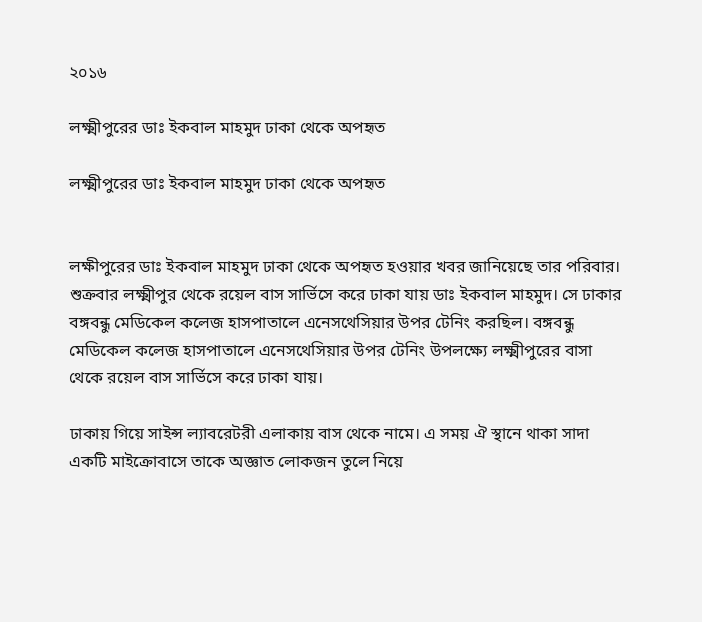২০১৬

লক্ষ্মীপুরের ডাঃ ইকবাল মাহমুদ ঢাকা থেকে অপহৃত

লক্ষ্মীপুরের ডাঃ ইকবাল মাহমুদ ঢাকা থেকে অপহৃত


লক্ষীপুরের ডাঃ ইকবাল মাহমুদ ঢাকা থেকে অপহৃত হওয়ার খবর জানিয়েছে তার পরিবার। শুক্রবার লক্ষ্মীপুর থেকে রয়েল বাস সার্ভিসে করে ঢাকা যায় ডাঃ ইকবাল মাহমুদ। সে ঢাকার বঙ্গবন্ধু মেডিকেল কলেজ হাসপাতালে এনেসথেসিয়ার উপর টেনিং করছিল। বঙ্গবন্ধু মেডিকেল কলেজ হাসপাতালে এনেসথেসিয়ার উপর টেনিং উপলক্ষ্যে লক্ষ্মীপুরের বাসা থেকে রয়েল বাস সার্ভিসে করে ঢাকা যায়।

ঢাকায় গিয়ে সাইন্স ল্যাবরেটরী এলাকায় বাস থেকে নামে। এ সময় ঐ স্থানে থাকা সাদা একটি মাইক্রোবাসে তাকে অজ্ঞাত লোকজন তুলে নিয়ে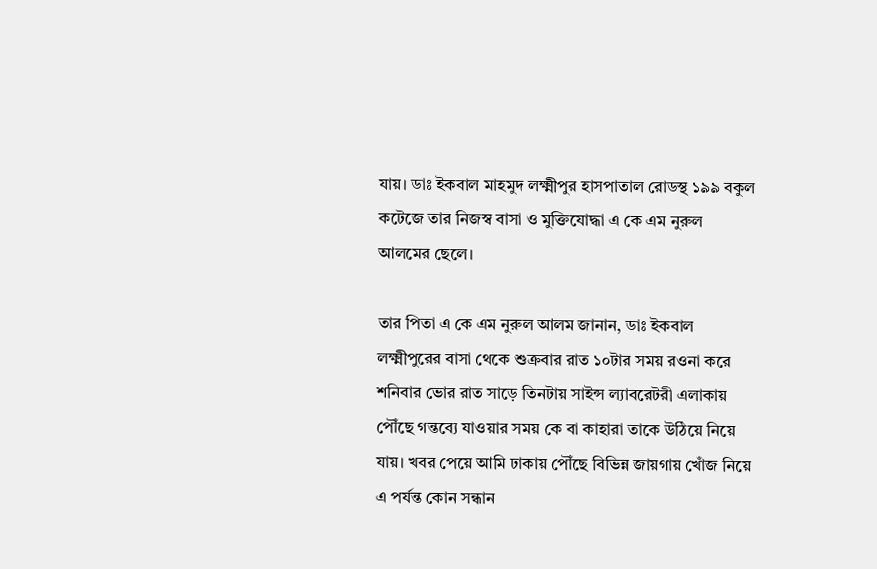যায়। ডাঃ ইকবাল মাহমুদ লক্ষ্মীপুর হাসপাতাল রোডস্থ ১৯৯ বকুল কটেজে তার নিজস্ব বাসা ও মুক্তিযোদ্ধা এ কে এম নুরুল আলমের ছেলে।

তার পিতা এ কে এম নুরুল আলম জানান, ডাঃ ইকবাল লক্ষ্মীপুরের বাসা থেকে শুক্রবার রাত ১০টার সময় রওনা করে শনিবার ভোর রাত সাড়ে তিনটায় সাইন্স ল্যাবরেটরী এলাকায় পৌঁছে গন্তব্যে যাওয়ার সময় কে বা কাহারা তাকে উঠিয়ে নিয়ে যায়। খবর পেয়ে আমি ঢাকায় পৌঁছে বিভিন্ন জায়গায় খোঁজ নিয়ে এ পর্যন্ত কোন সন্ধান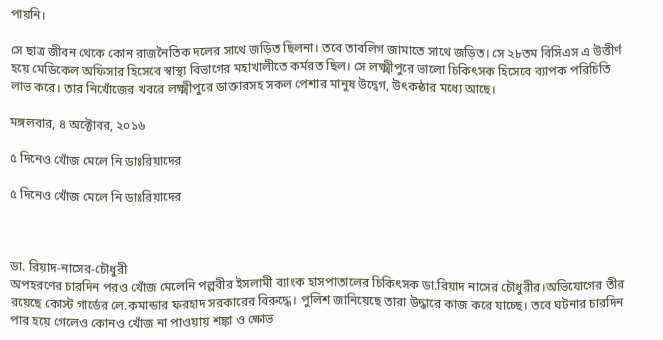পায়নি।

সে ছাত্র জীবন থেকে কোন রাজনৈতিক দলের সাথে জড়িত ছিলনা। তবে তাবলিগ জামাতে সাথে জড়িত। সে ২৮তম বিসিএস এ উত্তীর্ণ হয়ে মেডিকেল অফিসার হিসেবে স্বাস্থ্য বিভাগের মহাখালীতে কর্মরত ছিল। সে লক্ষ্মীপুরে ভালো চিকিৎসক হিসেবে ব্যাপক পরিচিতি লাভ করে। তার নিখোঁজের খবরে লক্ষ্মীপুরে ডাক্তারসহ সকল পেশার মানুষ উদ্বেগ, উৎকন্ঠার মধ্যে আছে।

মঙ্গলবার, ৪ অক্টোবর, ২০১৬

৫ দিনেও খোঁজ মেলে নি ডাঃরিয়াদের

৫ দিনেও খোঁজ মেলে নি ডাঃরিয়াদের



ডা. রিয়াদ-নাসের-চৌধুরী
অপহরণের চারদিন পরও খোঁজ মেলেনি পল্লবীর ইসলামী ব্যাংক হাসপাতালের চিকিৎসক ডা.রিয়াদ নাসের চৌধুরীর।অভিযোগের তীর রয়েছে কোস্ট গার্ডের লে.কমান্ডার ফরহাদ সরকারের বিরুদ্ধে। পুলিশ জানিয়েছে তারা উদ্ধারে কাজ করে যাচ্ছে। তবে ঘটনার চারদিন পার হয়ে গেলেও কোনও খোঁজ না পাওয়ায় শঙ্কা ও ক্ষোভ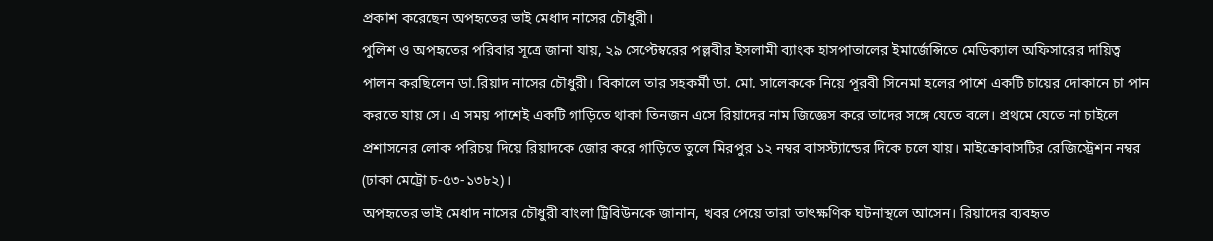প্রকাশ করেছেন অপহৃতের ভাই মেধাদ নাসের চৌধুরী।
পুলিশ ও অপহৃতের পরিবার সূত্রে জানা যায়, ২৯ সেপ্টেম্বরের পল্লবীর ইসলামী ব্যাংক হাসপাতালের ইমার্জেন্সিতে মেডিক্যাল অফিসারের দায়িত্ব পালন করছিলেন ডা.রিয়াদ নাসের চৌধুরী। বিকালে তার সহকর্মী ডা. মো. সালেককে নিয়ে পূরবী সিনেমা হলের পাশে একটি চায়ের দোকানে চা পান করতে যায় সে। এ সময় পাশেই একটি গাড়িতে থাকা তিনজন এসে রিয়াদের নাম জিজ্ঞেস করে তাদের সঙ্গে যেতে বলে। প্রথমে যেতে না চাইলে প্রশাসনের লোক পরিচয় দিয়ে রিয়াদকে জোর করে গাড়িতে তুলে মিরপুর ১২ নম্বর বাসস্ট্যান্ডের দিকে চলে যায়। মাইক্রোবাসটির রেজিস্ট্রেশন নম্বর (ঢাকা মেট্রো চ-৫৩-১৩৮২)।
অপহৃতের ভাই মেধাদ নাসের চৌধুরী বাংলা ট্রিবিউনকে জানান, খবর পেয়ে তারা তাৎক্ষণিক ঘটনাস্থলে আসেন। রিয়াদের ব্যবহৃত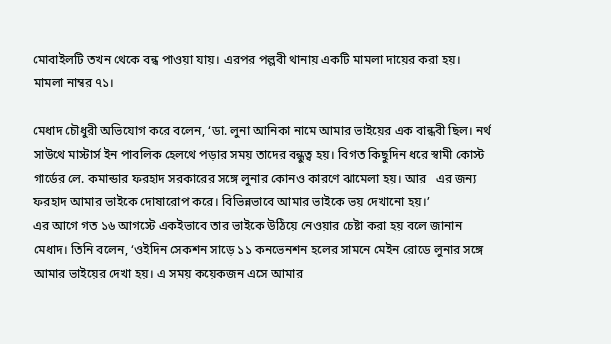মোবাইলটি তখন থেকে বন্ধ পাওয়া যায়। এরপর পল্লবী থানায় একটি মামলা দায়ের করা হয়। মামলা নাম্বর ৭১।

মেধাদ চৌধুরী অভিযোগ করে বলেন, ‘ডা. লুনা আনিকা নামে আমার ভাইয়ের এক বান্ধবী ছিল। নর্থ সাউথে মাস্টার্স ইন পাবলিক হেলথে পড়ার সময় তাদের বন্ধুত্ব হয়। বিগত কিছুদিন ধরে স্বামী কোস্ট গার্ডের লে. কমান্ডার ফরহাদ সরকারের সঙ্গে লুনার কোনও কারণে ঝামেলা হয়। আর   এর জন্য ফরহাদ আমার ভাইকে দোষারোপ করে। বিভিন্নভাবে আমার ভাইকে ভয় দেখানো হয়।’
এর আগে গত ১৬ আগস্টে একইভাবে তার ভাইকে উঠিয়ে নেওয়ার চেষ্টা করা হয় বলে জানান মেধাদ। তিনি বলেন, ‘ওইদিন সেকশন সাড়ে ১১ কনভেনশন হলের সামনে মেইন রোডে লুনার সঙ্গে আমার ভাইয়ের দেখা হয়। এ সময় কয়েকজন এসে আমার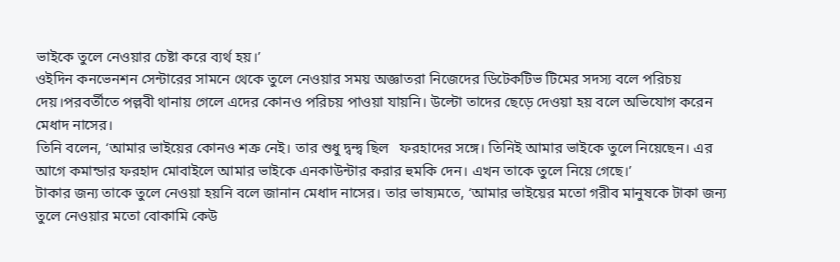ভাইকে তুলে নেওয়ার চেষ্টা করে ব্যর্থ হয়।’
ওইদিন কনভেনশন সেন্টারের সামনে থেকে তুলে নেওয়ার সময় অজ্ঞাতরা নিজেদের ডিটেকটিভ টিমের সদস্য বলে পরিচয় দেয়।পরবর্তীতে পল্লবী থানায় গেলে এদের কোনও পরিচয় পাওয়া যায়নি। উল্টো তাদের ছেড়ে দেওয়া হয় বলে অভিযোগ করেন মেধাদ নাসের।
তিনি বলেন, ‘আমার ভাইয়ের কোনও শত্রু নেই। তার শুধু দ্বন্দ্ব ছিল   ফরহাদের সঙ্গে। তিনিই আমার ভাইকে তুলে নিয়েছেন। এর আগে কমান্ডার ফরহাদ মোবাইলে আমার ভাইকে এনকাউন্টার করার হুমকি দেন। এখন তাকে তুলে নিয়ে গেছে।’
টাকার জন্য তাকে তুলে নেওয়া হয়নি বলে জানান মেধাদ নাসের। তার ভাষ্যমতে, ‘আমার ভাইয়ের মতো গরীব মানুষকে টাকা জন্য তুলে নেওয়ার মতো বোকামি কেউ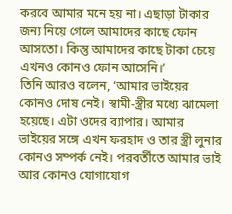করবে আমার মনে হয় না। এছাড়া টাকার জন্য নিয়ে গেলে আমাদের কাছে ফোন আসতো। কিন্তু আমাদের কাছে টাকা চেয়ে এখনও কোনও ফোন আসেনি।’
তিনি আরও বলেন, ‘আমার ভাইয়ের কোনও দোষ নেই। স্বামী-স্ত্রীর মধ্যে ঝামেলা হয়েছে। এটা ওদের ব্যাপার। আমার ভাইয়ের সঙ্গে এখন ফরহাদ ও তার স্ত্রী লুনার কোনও সম্পর্ক নেই। পরবর্তীতে আমার ভাই আর কোনও যোগাযোগ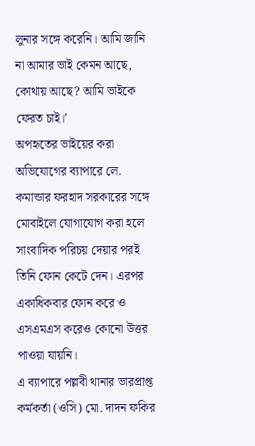লুনার সঙ্গে করেনি। আমি জানি না আমার ভাই কেমন আছে, কোথায় আছে? আমি ভাইকে ফেরত চাই।’
অপহৃতের ভাইয়ের করা অভিযোগের ব্যাপারে লে. কমান্ডার ফরহাদ সরকারের সঙ্গে মোবাইলে যোগাযোগ করা হলে সাংবাদিক পরিচয় দেয়ার পরই তিনি ফোন কেটে দেন। এরপর একাধিকবার ফোন করে ও এসএমএস করেও কোনো উত্তর পাওয়া যায়নি।
এ ব্যাপারে পল্লবী থানার ভারপ্রাপ্ত কর্মকর্তা (ওসি) মো. দাদন ফকির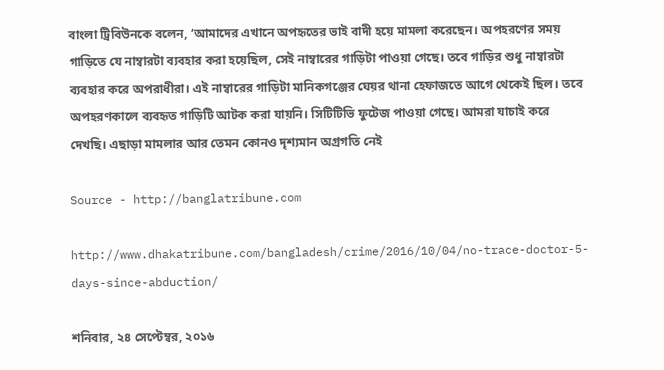বাংলা ট্রিবিউনকে বলেন, ‘আমাদের এখানে অপহৃতের ভাই বাদী হয়ে মামলা করেছেন। অপহরণের সময় গাড়িতে যে নাম্বারটা ব্যবহার করা হয়েছিল, সেই নাম্বারের গাড়িটা পাওয়া গেছে। তবে গাড়ির শুধু নাম্বারটা ব্যবহার করে অপরাধীরা। এই নাম্বারের গাড়িটা মানিকগঞ্জের ঘেয়র থানা হেফাজতে আগে থেকেই ছিল। তবে অপহরণকালে ব্যবহৃত গাড়িটি আটক করা যায়নি। সিটিটিভি ফুটেজ পাওয়া গেছে। আমরা যাচাই করে দেখছি। এছাড়া মামলার আর তেমন কোনও দৃশ্যমান অগ্রগতি নেই

Source - http://banglatribune.com

http://www.dhakatribune.com/bangladesh/crime/2016/10/04/no-trace-doctor-5-days-since-abduction/

শনিবার, ২৪ সেপ্টেম্বর, ২০১৬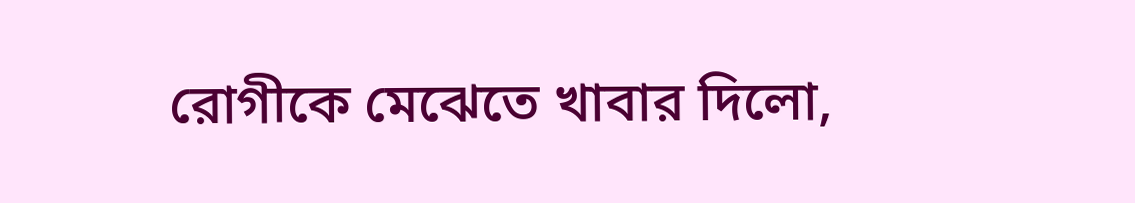রোগীকে মেঝেতে খাবার দিলো,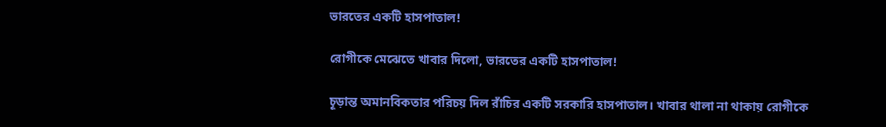ভারতের একটি হাসপাতাল!

রোগীকে মেঝেতে খাবার দিলো, ভারতের একটি হাসপাতাল!

চূড়ান্ত অমানবিকতার পরিচয় দিল রাঁচির একটি সরকারি হাসপাতাল। খাবার থালা না থাকায় রোগীকে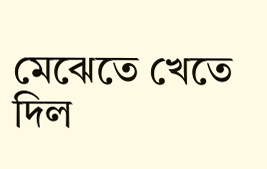মেঝেতে খেতে দিল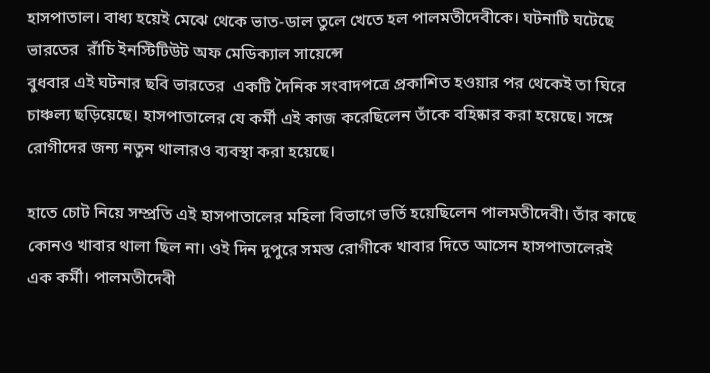হাসপাতাল। বাধ্য হয়েই মেঝে থেকে ভাত-ডাল তুলে খেতে হল পালমতীদেবীকে। ঘটনাটি ঘটেছে ভারতের  রাঁচি ইনস্টিটিউট অফ মেডিক্যাল সায়েন্সে
বুধবার এই ঘটনার ছবি ভারতের  একটি দৈনিক সংবাদপত্রে প্রকাশিত হওয়ার পর থেকেই তা ঘিরে চাঞ্চল্য ছড়িয়েছে। হাসপাতালের যে কর্মী এই কাজ করেছিলেন তাঁকে বহিষ্কার করা হয়েছে। সঙ্গে রোগীদের জন্য নতুন থালারও ব্যবস্থা করা হয়েছে।

হাতে চোট নিয়ে সম্প্রতি এই হাসপাতালের মহিলা বিভাগে ভর্তি হয়েছিলেন পালমতীদেবী। তাঁর কাছে কোনও খাবার থালা ছিল না। ওই দিন দুপুরে সমস্ত রোগীকে খাবার দিতে আসেন হাসপাতালেরই এক কর্মী। পালমতীদেবী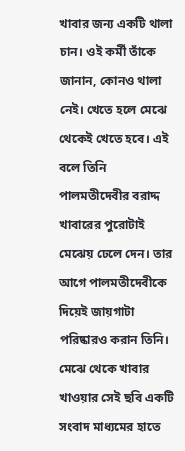খাবার জন্য একটি থালা চান। ওই কর্মী তাঁকে জানান, কোনও থালা নেই। খেতে হলে মেঝে থেকেই খেতে হবে। এই বলে তিনি পালমতীদেবীর বরাদ্দ খাবারের পুরোটাই মেঝেয় ঢেলে দেন। তার আগে পালমতীদেবীকে দিয়েই জায়গাটা পরিষ্কারও করান তিনি। মেঝে থেকে খাবার খাওয়ার সেই ছবি একটি সংবাদ মাধ্যমের হাতে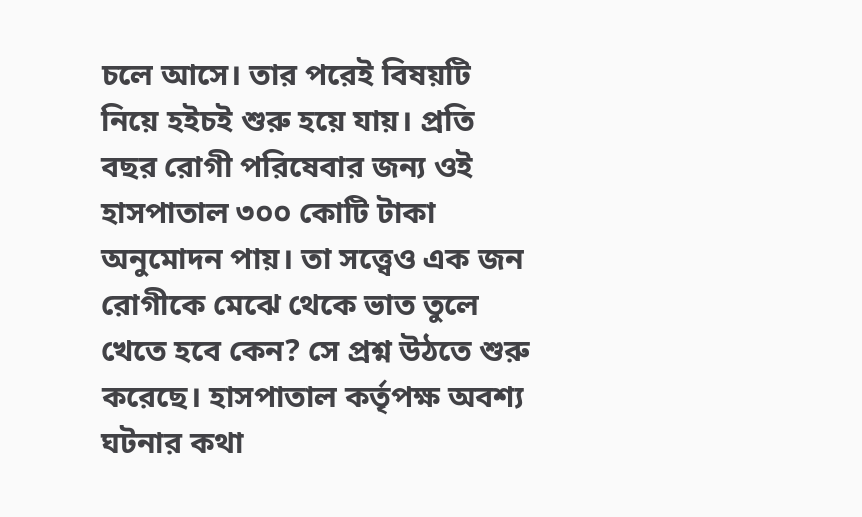চলে আসে। তার পরেই বিষয়টি নিয়ে হইচই শুরু হয়ে যায়। প্রতি বছর রোগী পরিষেবার জন্য ওই হাসপাতাল ৩০০ কোটি টাকা অনুমোদন পায়। তা সত্ত্বেও এক জন রোগীকে মেঝে থেকে ভাত তুলে খেতে হবে কেন? সে প্রশ্ন উঠতে শুরু করেছে। হাসপাতাল কর্তৃপক্ষ অবশ্য ঘটনার কথা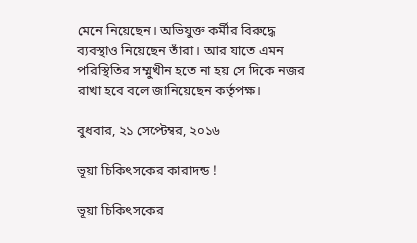মেনে নিয়েছেন। অভিযুক্ত কর্মীর বিরুদ্ধে ব্যবস্থাও নিয়েছেন তাঁরা। আর যাতে এমন পরিস্থিতির সম্মুখীন হতে না হয় সে দিকে নজর রাখা হবে বলে জানিয়েছেন কর্তৃপক্ষ।

বুধবার, ২১ সেপ্টেম্বর, ২০১৬

ভূয়া চিকিৎসকের কারাদন্ড !

ভূয়া চিকিৎসকের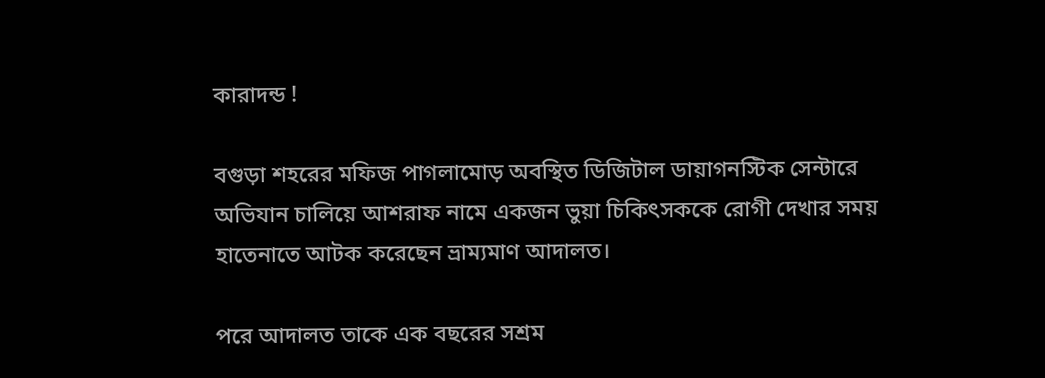কারাদন্ড !

বগুড়া শহরের মফিজ পাগলামোড় অবস্থিত ডিজিটাল ডায়াগনস্টিক সেন্টারে অভিযান চালিয়ে আশরাফ নামে একজন ভুয়া চিকিৎসককে রোগী দেখার সময় হাতেনাতে আটক করেছেন ভ্রাম্যমাণ আদালত।

পরে আদালত তাকে এক বছরের সশ্রম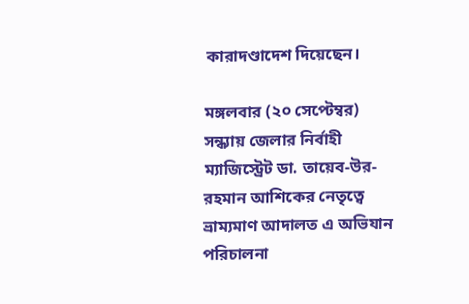কারাদ‍ণ্ডাদেশ দিয়েছেন।

মঙ্গলবার (২০ সেপ্টেম্বর) সন্ধ্যায় জেলার নির্বাহী ম্যাজিস্ট্রেট ডা. তায়েব-উর-রহমান আশিকের নেতৃত্বে ভ্রাম্যমাণ আদালত এ অভিযান পরিচালনা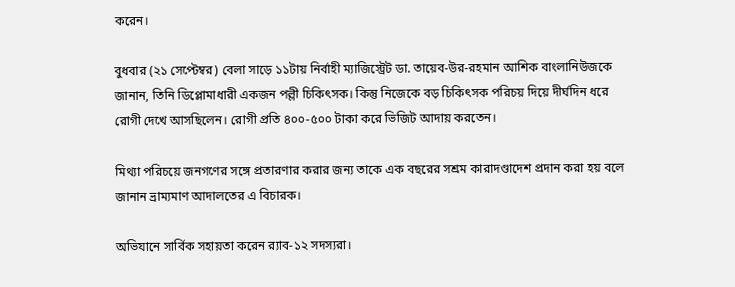করেন।

বুধবার (২১ সেপ্টেম্বর) বেলা সাড়ে ১১টায় নির্বাহী ম্যাজিস্ট্রেট ডা. তায়েব-উর-রহমান আশিক বাংলানিউজকে জানান, তিনি ডিপ্লোমাধারী একজন পল্লী চিকিৎসক। কিন্তু নিজেকে বড় চিকিৎসক পরিচয় দিয়ে দীর্ঘদিন ধরে রোগী দেখে আসছিলেন। রোগী প্রতি ৪০০-৫০০ টাকা করে ভিজিট আদায় করতেন।

মিথ্যা পরিচয়ে জনগণের সঙ্গে প্রতারণার করার জন্য তাকে এক বছরের সশ্রম কারাদণ্ডাদেশ প্রদান করা হয় বলে জানান ভ্রাম্যমাণ আদালতের এ বিচারক।

অভিযানে সার্বিক সহায়তা করেন র‍্যাব-১২ সদস্যরা।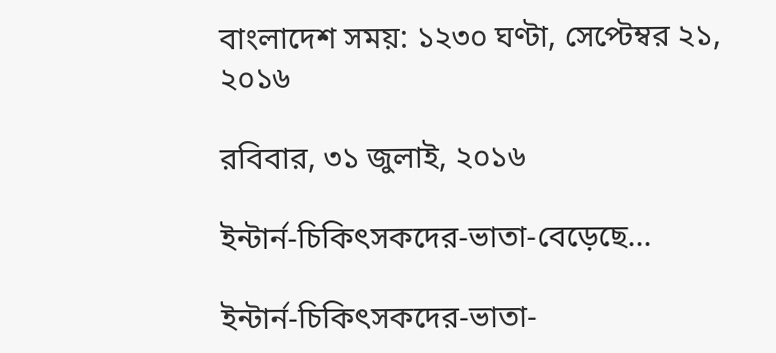বাংলাদেশ সময়: ১২৩০ ঘণ্টা, সেপ্টেম্বর ২১, ২০১৬

রবিবার, ৩১ জুলাই, ২০১৬

ইন্টার্ন-চিকিৎসকদের-ভাতা-বেড়েছে...

ইন্টার্ন-চিকিৎসকদের-ভাতা-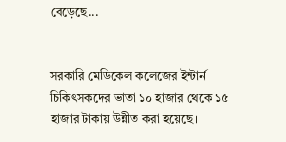বেড়েছে...


সরকারি মেডিকেল কলেজের ইন্টার্ন চিকিৎসকদের ভাতা ১০ হাজার থেকে ১৫ হাজার টাকায় উন্নীত করা হয়েছে।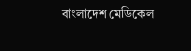বাংলাদেশ মেডিকেল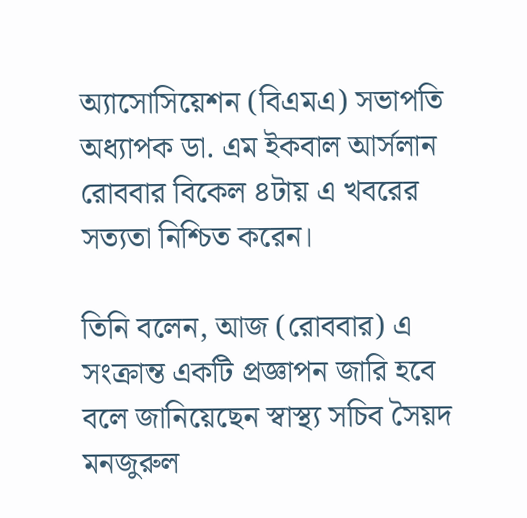অ্যাসোসিয়েশন (বিএমএ) সভাপতি অধ্যাপক ডা. এম ইকবাল আর্সলান রোববার বিকেল ৪টায় এ খবরের সত্যতা নিশ্চিত করেন।

তিনি বলেন, আজ (রোববার) এ সংক্রান্ত একটি প্রজ্ঞাপন জারি হবে বলে জানিয়েছেন স্বাস্থ্য সচিব সৈয়দ মনজুরুল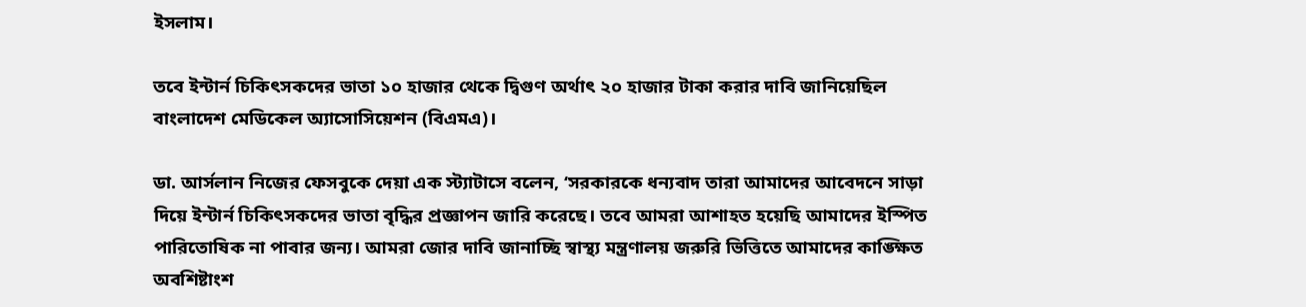ইসলাম।

তবে ইন্টার্ন চিকিৎসকদের ভাতা ১০ হাজার থেকে দ্বিগুণ অর্থাৎ ২০ হাজার টাকা করার দাবি জানিয়েছিল বাংলাদেশ মেডিকেল অ্যাসোসিয়েশন (বিএমএ)।

ডা. আর্সলান নিজের ফেসবুকে দেয়া এক স্ট্যাটাসে বলেন, ‘সরকারকে ধন্যবাদ তারা আমাদের আবেদনে সাড়া দিয়ে ইন্টার্ন চিকিৎসকদের ভাতা বৃদ্ধির প্রজ্ঞাপন জারি করেছে। তবে আমরা আশাহত হয়েছি আমাদের ইস্পিত পারিতোষিক না পাবার জন্য। আমরা জোর দাবি জানাচ্ছি স্বাস্থ্য মন্ত্রণালয় জরুরি ভিত্তিতে আমাদের কাঙ্ক্ষিত অবশিষ্টাংশ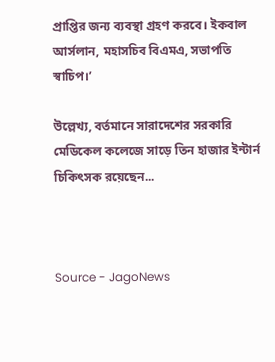প্রাপ্তির জন্য ব্যবস্থা গ্রহণ করবে। ইকবাল আর্সলান, মহাসচিব বিএমএ, সভাপতি স্বাচিপ।’

উল্লেখ্য, বর্তমানে সারাদেশের সরকারি মেডিকেল কলেজে সাড়ে তিন হাজার ইন্টার্ন চিকিৎসক রয়েছেন...



Source - JagoNews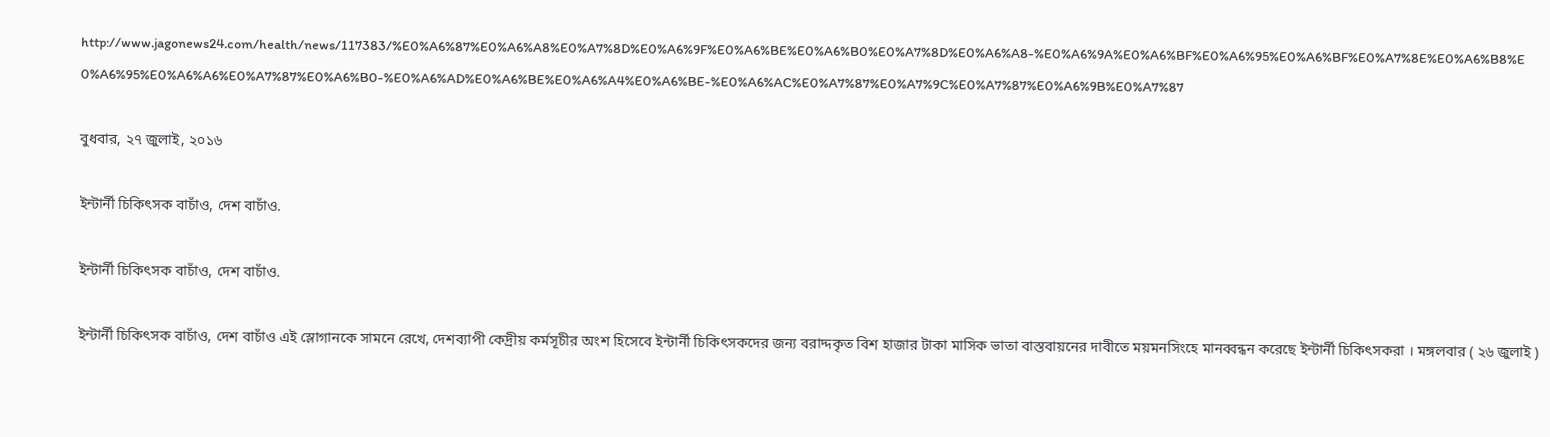http://www.jagonews24.com/health/news/117383/%E0%A6%87%E0%A6%A8%E0%A7%8D%E0%A6%9F%E0%A6%BE%E0%A6%B0%E0%A7%8D%E0%A6%A8-%E0%A6%9A%E0%A6%BF%E0%A6%95%E0%A6%BF%E0%A7%8E%E0%A6%B8%E0%A6%95%E0%A6%A6%E0%A7%87%E0%A6%B0-%E0%A6%AD%E0%A6%BE%E0%A6%A4%E0%A6%BE-%E0%A6%AC%E0%A7%87%E0%A7%9C%E0%A7%87%E0%A6%9B%E0%A7%87

বুধবার, ২৭ জুলাই, ২০১৬

ইন্টার্নী চিকিৎসক বাচাঁও, দেশ বাচাঁও.

ইন্টার্নী চিকিৎসক বাচাঁও, দেশ বাচাঁও.

ইন্টার্নী চিকিৎসক বাচাঁও, দেশ বাচাঁও এই স্লোগানকে সামনে রেখে, দেশব্যাপী কেদ্রীয় কর্মসূচীর অংশ হিসেবে ইন্টার্নী চিকিৎসকদের জন্য বরাদ্দকৃত বিশ হাজার টাকা মাসিক ভাতা বাস্তবায়নের দাবীতে ময়মনসিংহে মানব্বন্ধন করেছে ইন্টার্নী চিকিৎসকরা । মঙ্গলবার ( ২৬ জুলাই )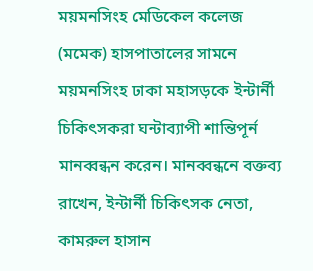ময়মনসিংহ মেডিকেল কলেজ (মমেক) হাসপাতালের সামনে ময়মনসিংহ ঢাকা মহাসড়কে ইন্টার্নী চিকিৎসকরা ঘন্টাব্যাপী শান্তিপূর্ন মানব্বন্ধন করেন। মানব্বন্ধনে বক্তব্য রাখেন, ইন্টার্নী চিকিৎসক নেতা, কামরুল হাসান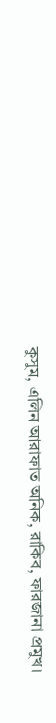কুসুম, এলিন আরাফাত অনিক, রাকিব, ফারজানা প্রমুখ।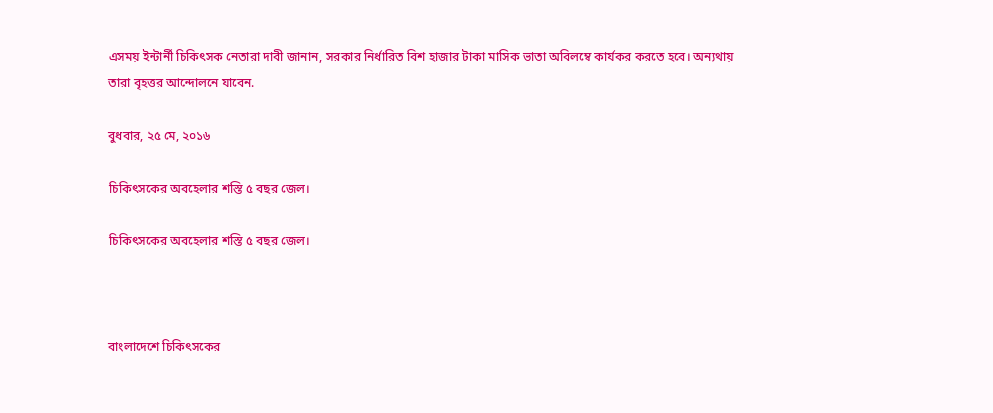এসময় ইন্টার্নী চিকিৎসক নেতারা দাবী জানান, সরকার নির্ধারিত বিশ হাজার টাকা মাসিক ভাতা অবিলম্বে কার্যকর করতে হবে। অন্যথায় তারা বৃহত্তর আন্দোলনে যাবেন.

বুধবার, ২৫ মে, ২০১৬

চিকিৎসকের অবহেলার শস্তি ৫ বছর জেল।

চিকিৎসকের অবহেলার শস্তি ৫ বছর জেল।



বাংলাদেশে চিকিৎসকের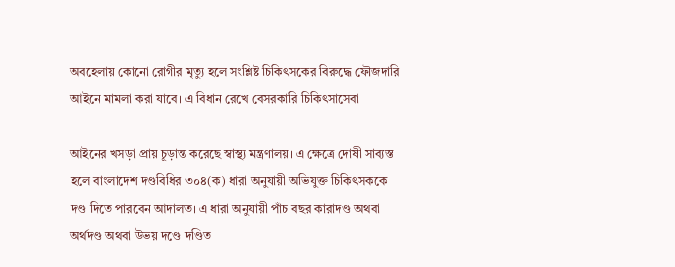অবহেলায় কোনো রোগীর মৃত্যু হলে সংশ্লিষ্ট চিকিৎসকের বিরুদ্ধে ফৌজদারি আইনে মামলা করা যাবে। এ বিধান রেখে বেসরকারি চিকিৎসাসেবা

আইনের খসড়া প্রায় চূড়ান্ত করেছে স্বাস্থ্য মন্ত্রণালয়। এ ক্ষেত্রে দোষী সাব্যস্ত হলে বাংলাদেশ দণ্ডবিধির ৩০৪(ক) ধারা অনুযায়ী অভিযুক্ত চিকিৎসককে দণ্ড দিতে পারবেন আদালত। এ ধারা অনুযায়ী পাঁচ বছর কারাদণ্ড অথবা অর্থদণ্ড অথবা উভয় দণ্ডে দণ্ডিত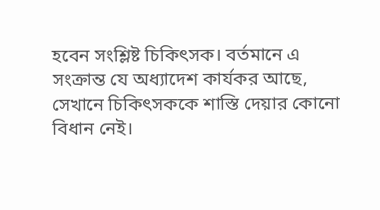হবেন সংশ্লিষ্ট চিকিৎসক। বর্তমানে এ সংক্রান্ত যে অধ্যাদেশ কার্যকর আছে, সেখানে চিকিৎসককে শাস্তি দেয়ার কোনো বিধান নেই।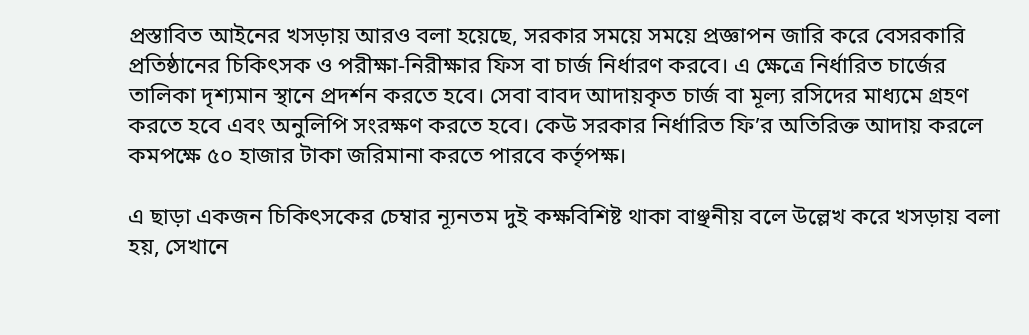প্রস্তাবিত আইনের খসড়ায় আরও বলা হয়েছে, সরকার সময়ে সময়ে প্রজ্ঞাপন জারি করে বেসরকারি প্রতিষ্ঠানের চিকিৎসক ও পরীক্ষা-নিরীক্ষার ফিস বা চার্জ নির্ধারণ করবে। এ ক্ষেত্রে নির্ধারিত চার্জের তালিকা দৃশ্যমান স্থানে প্রদর্শন করতে হবে। সেবা বাবদ আদায়কৃত চার্জ বা মূল্য রসিদের মাধ্যমে গ্রহণ করতে হবে এবং অনুলিপি সংরক্ষণ করতে হবে। কেউ সরকার নির্ধারিত ফি’র অতিরিক্ত আদায় করলে কমপক্ষে ৫০ হাজার টাকা জরিমানা করতে পারবে কর্তৃপক্ষ।

এ ছাড়া একজন চিকিৎসকের চেম্বার ন্যূনতম দুই কক্ষবিশিষ্ট থাকা বাঞ্ছনীয় বলে উল্লেখ করে খসড়ায় বলা হয়, সেখানে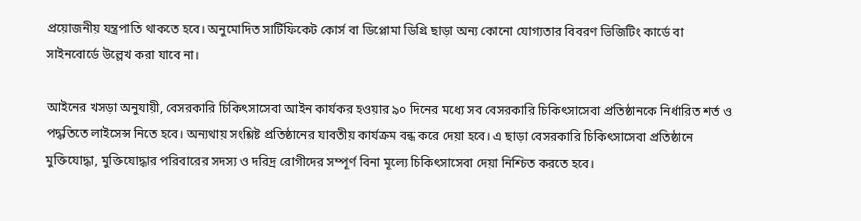প্রয়োজনীয় যন্ত্রপাতি থাকতে হবে। অনুমোদিত সার্টিফিকেট কোর্স বা ডিপ্লোমা ডিগ্রি ছাড়া অন্য কোনো যোগ্যতার বিবরণ ভিজিটিং কার্ডে বা সাইনবোর্ডে উল্লেখ করা যাবে না।

আইনের খসড়া অনুযায়ী, বেসরকারি চিকিৎসাসেবা আইন কার্যকর হওয়ার ৯০ দিনের মধ্যে সব বেসরকারি চিকিৎসাসেবা প্রতিষ্ঠানকে নির্ধারিত শর্ত ও পদ্ধতিতে লাইসেন্স নিতে হবে। অন্যথায় সংশ্লিষ্ট প্রতিষ্ঠানের যাবতীয় কার্যক্রম বন্ধ করে দেয়া হবে। এ ছাড়া বেসরকারি চিকিৎসাসেবা প্রতিষ্ঠানে মুক্তিযোদ্ধা, মুক্তিযোদ্ধার পরিবারের সদস্য ও দরিদ্র রোগীদের সম্পূর্ণ বিনা মূল্যে চিকিৎসাসেবা দেয়া নিশ্চিত করতে হবে।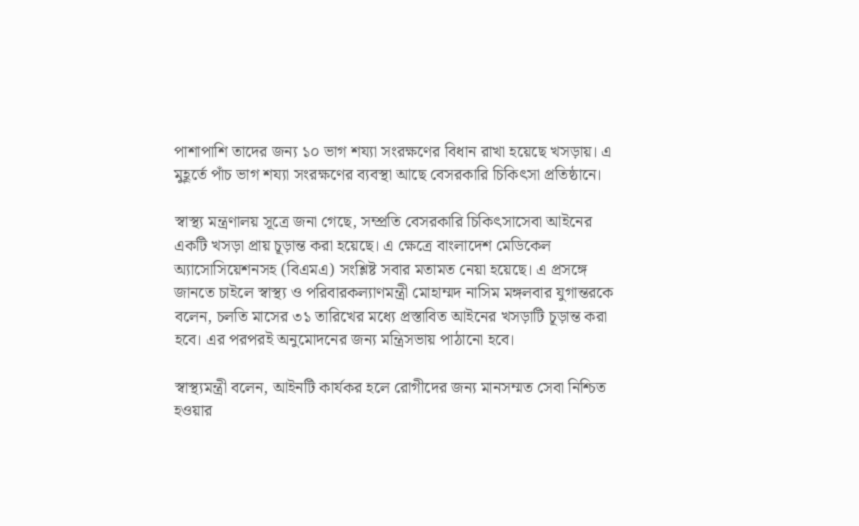পাশাপাশি তাদের জন্য ১০ ভাগ শয্যা সংরক্ষণের বিধান রাখা হয়েছে খসড়ায়। এ মুহূর্তে পাঁচ ভাগ শয্যা সংরক্ষণের ব্যবস্থা আছে বেসরকারি চিকিৎসা প্রতিষ্ঠানে।

স্বাস্থ্য মন্ত্রণালয় সূত্রে জনা গেছে, সম্প্রতি বেসরকারি চিকিৎসাসেবা আইনের একটি খসড়া প্রায় চূড়ান্ত করা হয়েছে। এ ক্ষেত্রে বাংলাদেশ মেডিকেল অ্যাসোসিয়েশনসহ (বিএমএ) সংশ্লিষ্ট সবার মতামত নেয়া হয়েছে। এ প্রসঙ্গে জানতে চাইলে স্বাস্থ্য ও পরিবারকল্যাণমন্ত্রী মোহাম্মদ নাসিম মঙ্গলবার যুগান্তরকে বলেন, চলতি মাসের ৩১ তারিখের মধ্যে প্রস্তাবিত আইনের খসড়াটি চূড়ান্ত করা হবে। এর পরপরই অনুমোদনের জন্য মন্ত্রিসভায় পাঠানো হবে।

স্বাস্থ্যমন্ত্রী বলেন, আইনটি কার্যকর হলে রোগীদের জন্য মানসম্মত সেবা নিশ্চিত হওয়ার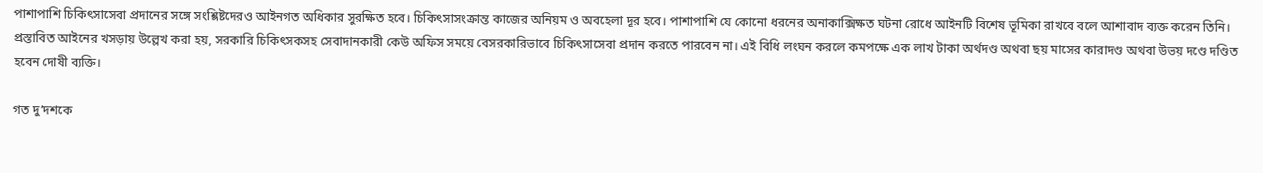পাশাপাশি চিকিৎসাসেবা প্রদানের সঙ্গে সংশ্লিষ্টদেরও আইনগত অধিকার সুরক্ষিত হবে। চিকিৎসাসংক্রান্ত কাজের অনিয়ম ও অবহেলা দূর হবে। পাশাপাশি যে কোনো ধরনের অনাকাক্সিক্ষত ঘটনা রোধে আইনটি বিশেষ ভূমিকা রাখবে বলে আশাবাদ ব্যক্ত করেন তিনি। প্রস্তাবিত আইনের খসড়ায় উল্লেখ করা হয়, সরকারি চিকিৎসকসহ সেবাদানকারী কেউ অফিস সময়ে বেসরকারিভাবে চিকিৎসাসেবা প্রদান করতে পারবেন না। এই বিধি লংঘন করলে কমপক্ষে এক লাখ টাকা অর্থদণ্ড অথবা ছয় মাসের কারাদণ্ড অথবা উভয় দণ্ডে দণ্ডিত হবেন দোষী ব্যক্তি।

গত দু’দশকে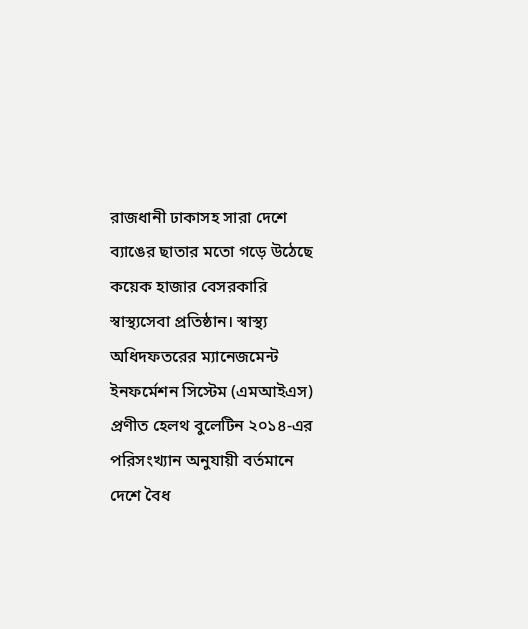রাজধানী ঢাকাসহ সারা দেশে ব্যাঙের ছাতার মতো গড়ে উঠেছে কয়েক হাজার বেসরকারি স্বাস্থ্যসেবা প্রতিষ্ঠান। স্বাস্থ্য অধিদফতরের ম্যানেজমেন্ট ইনফর্মেশন সিস্টেম (এমআইএস) প্রণীত হেলথ বুলেটিন ২০১৪-এর পরিসংখ্যান অনুযায়ী বর্তমানে দেশে বৈধ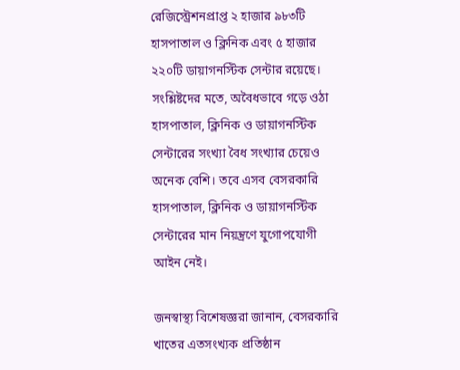রেজিস্ট্রেশনপ্রাপ্ত ২ হাজার ৯৮৩টি হাসপাতাল ও ক্লিনিক এবং ৫ হাজার ২২০টি ডায়াগনস্টিক সেন্টার রয়েছে। সংশ্লিষ্টদের মতে, অবৈধভাবে গড়ে ওঠা হাসপাতাল, ক্লিনিক ও ডায়াগনস্টিক সেন্টারের সংখ্যা বৈধ সংখ্যার চেয়েও অনেক বেশি। তবে এসব বেসরকারি হাসপাতাল, ক্লিনিক ও ডায়াগনস্টিক সেন্টারের মান নিয়ন্ত্রণে যুগোপযোগী আইন নেই।

জনস্বাস্থ্য বিশেষজ্ঞরা জানান, বেসরকারি খাতের এতসংখ্যক প্রতিষ্ঠান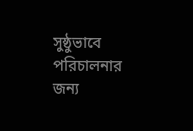সুষ্ঠুভাবে পরিচালনার জন্য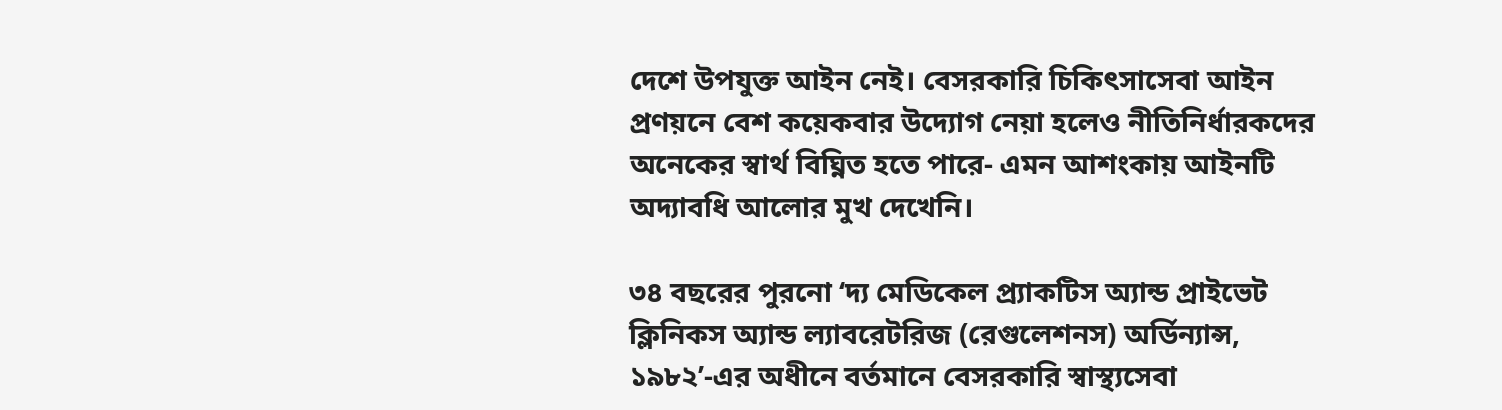দেশে উপযুক্ত আইন নেই। বেসরকারি চিকিৎসাসেবা আইন প্রণয়নে বেশ কয়েকবার উদ্যোগ নেয়া হলেও নীতিনির্ধারকদের অনেকের স্বার্থ বিঘ্নিত হতে পারে- এমন আশংকায় আইনটি অদ্যাবধি আলোর মুখ দেখেনি।

৩৪ বছরের পুরনো ‘দ্য মেডিকেল প্র্যাকটিস অ্যান্ড প্রাইভেট ক্লিনিকস অ্যান্ড ল্যাবরেটরিজ (রেগুলেশনস) অর্ডিন্যান্স, ১৯৮২’-এর অধীনে বর্তমানে বেসরকারি স্বাস্থ্যসেবা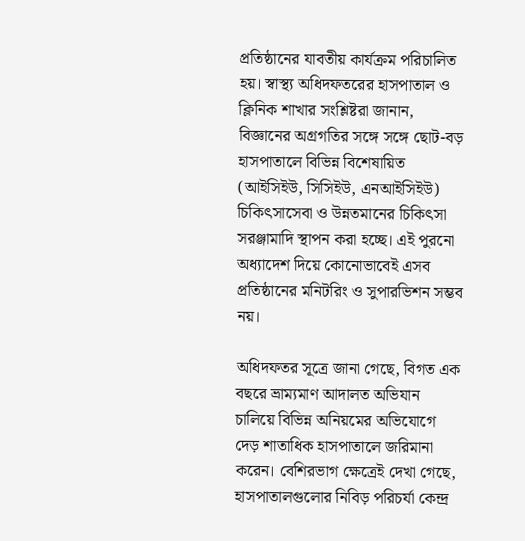প্রতিষ্ঠানের যাবতীয় কার্যক্রম পরিচালিত হয়। স্বাস্থ্য অধিদফতরের হাসপাতাল ও ক্লিনিক শাখার সংশ্লিষ্টরা জানান, বিজ্ঞানের অগ্রগতির সঙ্গে সঙ্গে ছোট-বড় হাসপাতালে বিভিন্ন বিশেষায়িত (আইসিইউ, সিসিইউ, এনআইসিইউ) চিকিৎসাসেবা ও উন্নতমানের চিকিৎসা সরঞ্জামাদি স্থাপন করা হচ্ছে। এই পুরনো অধ্যাদেশ দিয়ে কোনোভাবেই এসব প্রতিষ্ঠানের মনিটরিং ও সুপারভিশন সম্ভব নয়।

অধিদফতর সূত্রে জানা গেছে, বিগত এক বছরে ভ্রাম্যমাণ আদালত অভিযান চালিয়ে বিভিন্ন অনিয়মের অভিযোগে দেড় শাতাধিক হাসপাতালে জরিমানা করেন। বেশিরভাগ ক্ষেত্রেই দেখা গেছে, হাসপাতালগুলোর নিবিড় পরিচর্যা কেন্দ্র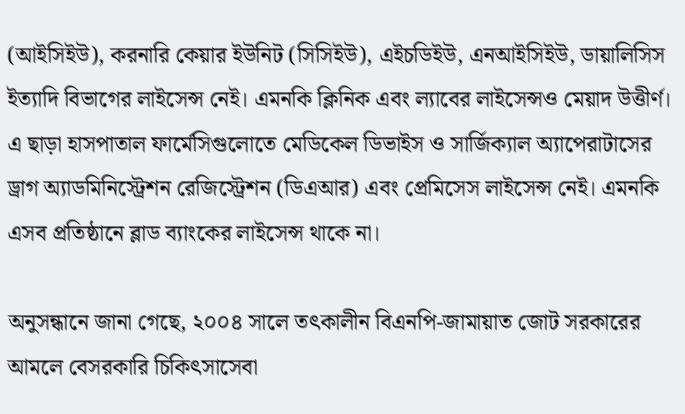(আইসিইউ), করনারি কেয়ার ইউনিট (সিসিইউ), এইচডিইউ, এনআইসিইউ, ডায়ালিসিস ইত্যাদি বিভাগের লাইসেন্স নেই। এমনকি ক্লিনিক এবং ল্যাবের লাইসেন্সও মেয়াদ উত্তীর্ণ। এ ছাড়া হাসপাতাল ফার্মেসিগুলোতে মেডিকেল ডিভাইস ও সার্জিক্যাল অ্যাপেরাটাসের ড্রাগ অ্যাডমিনিস্ট্রেশন রেজিস্ট্রেশন (ডিএআর) এবং প্রেমিসেস লাইসেন্স নেই। এমনকি এসব প্রতিষ্ঠানে ব্লাড ব্যাংকের লাইসেন্স থাকে না।

অনুসন্ধানে জানা গেছে, ২০০৪ সালে তৎকালীন বিএনপি-জামায়াত জোট সরকারের আমলে বেসরকারি চিকিৎসাসেবা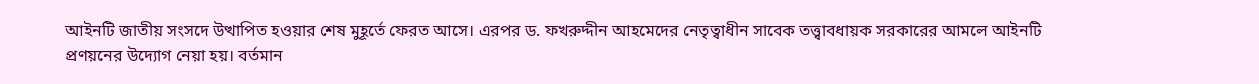আইনটি জাতীয় সংসদে উত্থাপিত হওয়ার শেষ মুহূর্তে ফেরত আসে। এরপর ড. ফখরুদ্দীন আহমেদের নেতৃত্বাধীন সাবেক তত্ত্বাবধায়ক সরকারের আমলে আইনটি প্রণয়নের উদ্যোগ নেয়া হয়। বর্তমান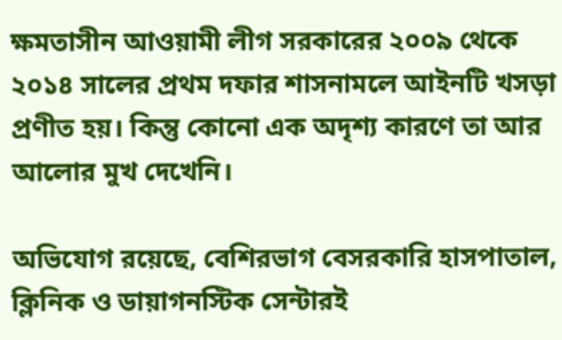ক্ষমতাসীন আওয়ামী লীগ সরকারের ২০০৯ থেকে ২০১৪ সালের প্রথম দফার শাসনামলে আইনটি খসড়া প্রণীত হয়। কিন্তু কোনো এক অদৃশ্য কারণে তা আর আলোর মুখ দেখেনি।

অভিযোগ রয়েছে, বেশিরভাগ বেসরকারি হাসপাতাল, ক্লিনিক ও ডায়াগনস্টিক সেন্টারই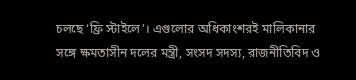চলছে ‘ফ্রি স্টাইলে’। এগুলোর অধিকাংশরই মালিকানার সঙ্গে ক্ষমতাসীন দলের মন্ত্রী, সংসদ সদস্য, রাজনীতিবিদ ও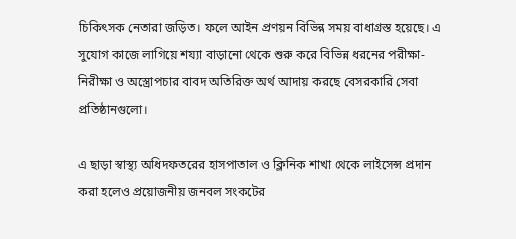চিকিৎসক নেতারা জড়িত। ফলে আইন প্রণয়ন বিভিন্ন সময় বাধাগ্রস্ত হয়েছে। এ সুযোগ কাজে লাগিয়ে শয্যা বাড়ানো থেকে শুরু করে বিভিন্ন ধরনের পরীক্ষা-নিরীক্ষা ও অস্ত্রোপচার বাবদ অতিরিক্ত অর্থ আদায় করছে বেসরকারি সেবা প্রতিষ্ঠানগুলো।

এ ছাড়া স্বাস্থ্য অধিদফতরের হাসপাতাল ও ক্লিনিক শাখা থেকে লাইসেন্স প্রদান করা হলেও প্রয়োজনীয় জনবল সংকটের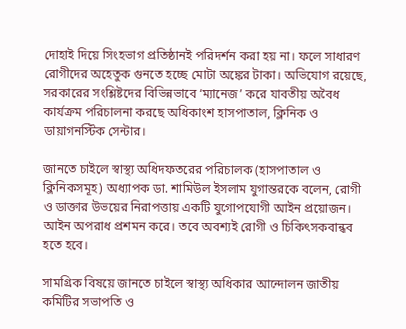দোহাই দিয়ে সিংহভাগ প্রতিষ্ঠানই পরিদর্শন করা হয় না। ফলে সাধারণ রোগীদের অহেতুক গুনতে হচ্ছে মোটা অঙ্কের টাকা। অভিযোগ রয়েছে, সরকারের সংশ্লিষ্টদের বিভিন্নভাবে ‘ম্যানেজ’ করে যাবতীয় অবৈধ কার্যক্রম পরিচালনা করছে অধিকাংশ হাসপাতাল, ক্লিনিক ও ডায়াগনস্টিক সেন্টার।

জানতে চাইলে স্বাস্থ্য অধিদফতরের পরিচালক (হাসপাতাল ও ক্লিনিকসমূহ) অধ্যাপক ডা. শামিউল ইসলাম যুগান্তরকে বলেন, রোগী ও ডাক্তার উভয়ের নিরাপত্তায় একটি যুগোপযোগী আইন প্রয়োজন। আইন অপরাধ প্রশমন করে। তবে অবশ্যই রোগী ও চিকিৎসকবান্ধব হতে হবে।

সামগ্রিক বিষয়ে জানতে চাইলে স্বাস্থ্য অধিকার আন্দোলন জাতীয় কমিটির সভাপতি ও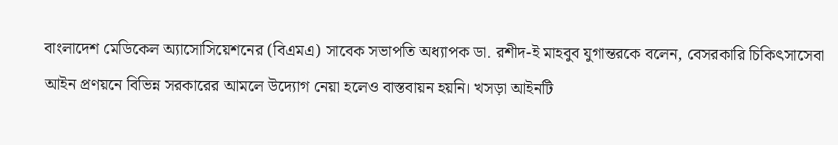বাংলাদেশ মেডিকেল অ্যাসোসিয়েশনের (বিএমএ) সাবেক সভাপতি অধ্যাপক ডা. রশীদ-ই মাহবুব যুগান্তরকে বলেন, বেসরকারি চিকিৎসাসেবা আইন প্রণয়নে বিভিন্ন সরকারের আমলে উদ্যোগ নেয়া হলেও বাস্তবায়ন হয়নি। খসড়া আইনটি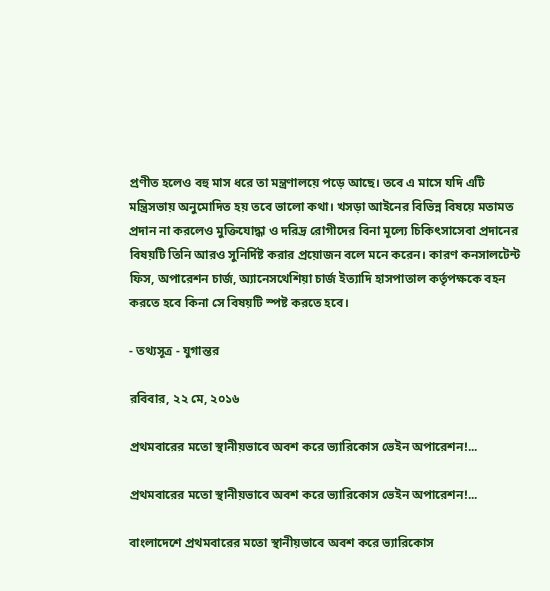প্রণীত হলেও বহু মাস ধরে তা মন্ত্রণালয়ে পড়ে আছে। তবে এ মাসে যদি এটি মন্ত্রিসভায় অনুমোদিত হয় তবে ভালো কথা। খসড়া আইনের বিভিন্ন বিষয়ে মতামত প্রদান না করলেও মুক্তিযোদ্ধা ও দরিদ্র রোগীদের বিনা মূল্যে চিকিৎসাসেবা প্রদানের বিষয়টি তিনি আরও সুনির্দিষ্ট করার প্রয়োজন বলে মনে করেন। কারণ কনসালটেন্ট ফিস, অপারেশন চার্জ, অ্যানেসথেশিয়া চার্জ ইত্যাদি হাসপাতাল কর্তৃপক্ষকে বহন করতে হবে কিনা সে বিষয়টি স্পষ্ট করতে হবে।

- তথ্যসূত্র - যুগান্তর

রবিবার, ২২ মে, ২০১৬

প্রথমবারের মতো স্থানীয়ভাবে অবশ করে ভ্যারিকোস ভেইন অপারেশন!...

প্রথমবারের মতো স্থানীয়ভাবে অবশ করে ভ্যারিকোস ভেইন অপারেশন!...

বাংলাদেশে প্রথমবারের মতো স্থানীয়ভাবে অবশ করে ভ্যারিকোস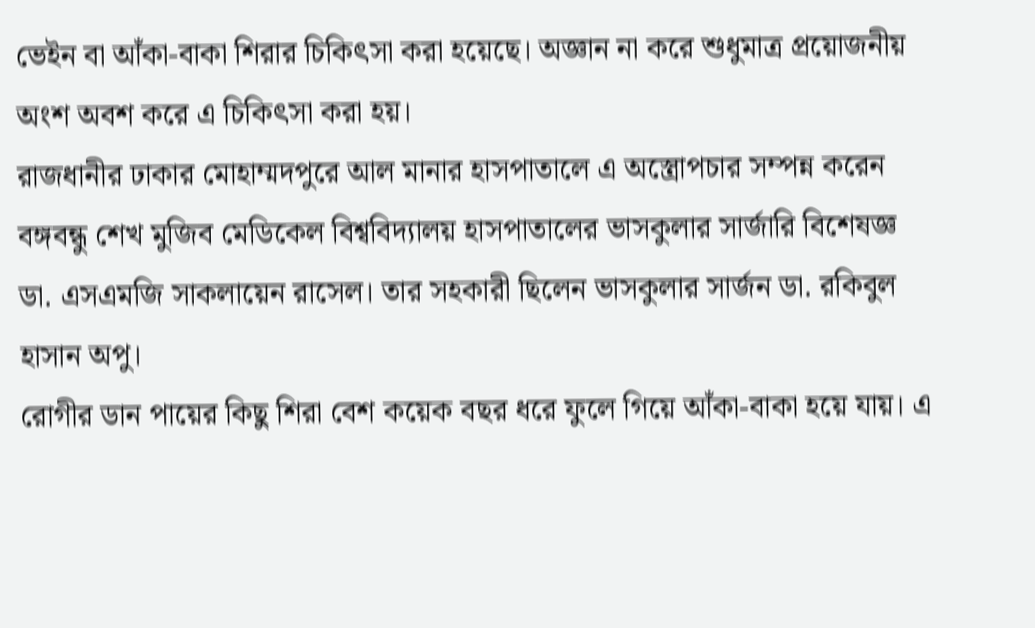ভেইন বা আঁকা-বাকা শিরার চিকিৎসা করা হয়েছে। অজ্ঞান না করে শুধুমাত্র প্রয়োজনীয় অংশ অবশ করে এ চিকিৎসা করা হয়।
রাজধানীর ঢাকার মোহাম্মদপুরে আল মানার হাসপাতালে এ অস্ত্রোপচার সম্পন্ন করেন বঙ্গবন্ধু শেখ মুজিব মেডিকেল বিশ্ববিদ্যালয় হাসপাতালের ভাসকুলার সার্জারি বিশেষজ্ঞ ডা. এসএমজি সাকলায়েন রাসেল। তার সহকারী ছিলেন ভাসকুলার সার্জন ডা. রকিবুল হাসান অপু।
রোগীর ডান পায়ের কিছু শিরা বেশ কয়েক বছর ধরে ফুলে গিয়ে আঁকা-বাকা হয়ে যায়। এ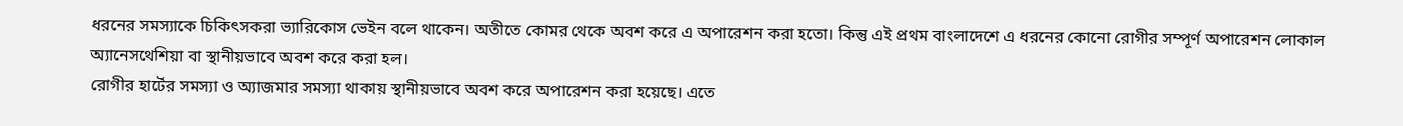ধরনের সমস্যাকে চিকিৎসকরা ভ্যারিকোস ভেইন বলে থাকেন। অতীতে কোমর থেকে অবশ করে এ অপারেশন করা হতো। কিন্তু এই প্রথম বাংলাদেশে এ ধরনের কোনো রোগীর সম্পূর্ণ অপারেশন লোকাল অ্যানেসথেশিয়া বা স্থানীয়ভাবে অবশ করে করা হল।
রোগীর হার্টের সমস্যা ও অ্যাজমার সমস্যা থাকায় স্থানীয়ভাবে অবশ করে অপারেশন করা হয়েছে। এতে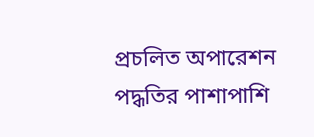প্রচলিত অপারেশন পদ্ধতির পাশাপাশি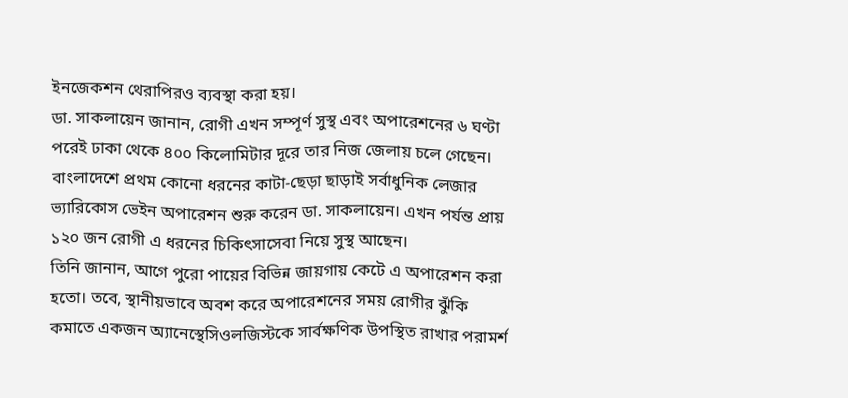ইনজেকশন থেরাপিরও ব্যবস্থা করা হয়।
ডা. সাকলায়েন জানান, রোগী এখন সম্পূর্ণ সুস্থ এবং অপারেশনের ৬ ঘণ্টা পরেই ঢাকা থেকে ৪০০ কিলোমিটার দূরে তার নিজ জেলায় চলে গেছেন।
বাংলাদেশে প্রথম কোনো ধরনের কাটা-ছেড়া ছাড়াই সর্বাধুনিক লেজার ভ্যারিকোস ভেইন অপারেশন শুরু করেন ডা. সাকলায়েন। এখন পর্যন্ত প্রায় ১২০ জন রোগী এ ধরনের চিকিৎসাসেবা নিয়ে সুস্থ আছেন।
তিনি জানান, আগে পুরো পায়ের বিভিন্ন জায়গায় কেটে এ অপারেশন করা হতো। তবে, স্থানীয়ভাবে অবশ করে অপারেশনের সময় রোগীর ঝুঁকি কমাতে একজন অ্যানেস্থেসিওলজিস্টকে সার্বক্ষণিক উপস্থিত রাখার পরামর্শ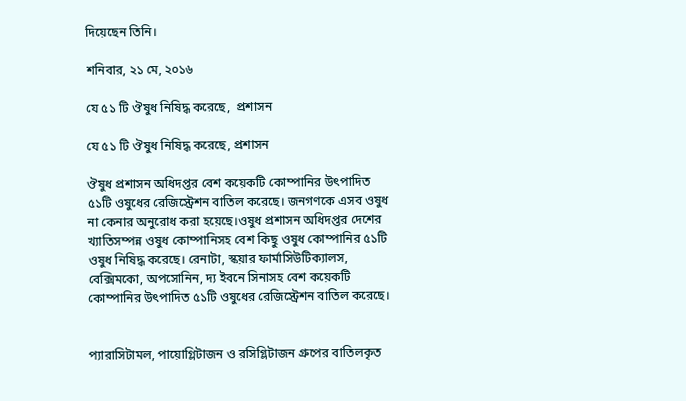দিয়েছেন তিনি।

শনিবার, ২১ মে, ২০১৬

যে ৫১ টি ঔষুধ নিষিদ্ধ করেছে,  প্রশাসন

যে ৫১ টি ঔষুধ নিষিদ্ধ করেছে, প্রশাসন

ঔষুধ প্রশাসন অধিদপ্তর বেশ কয়েকটি কোম্পানির উৎপাদিত ৫১টি ওষুধের রেজিস্ট্রেশন বাতিল করেছে। জনগণকে এসব ওষুধ না কেনার অনুরোধ করা হয়েছে।ওষুধ প্রশাসন অধিদপ্তর দেশের খ্যাতিসম্পন্ন ওষুধ কোম্পানিসহ বেশ কিছু ওষুধ কোম্পানির ৫১টি ওষুধ নিষিদ্ধ করেছে। রেনাটা, স্কয়ার ফার্মাসিউটিক্যালস, বেক্সিমকো, অপসোনিন, দ্য ইবনে সিনাসহ বেশ কয়েকটি কোম্পানির উৎপাদিত ৫১টি ওষুধের রেজিস্ট্রেশন বাতিল করেছে।


প্যারাসিটামল, পায়োগ্লিটাজন ও রসিগ্লিটাজন গ্রুপের বাতিলকৃত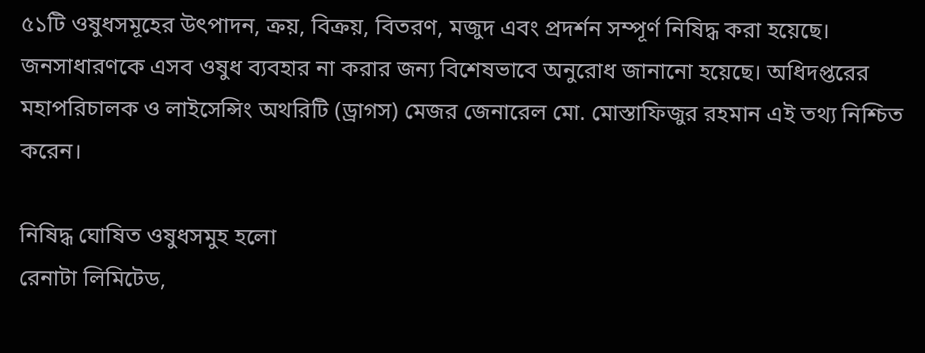৫১টি ওষুধসমূহের উৎপাদন, ক্রয়, বিক্রয়, বিতরণ, মজুদ এবং প্রদর্শন সম্পূর্ণ নিষিদ্ধ করা হয়েছে। জনসাধারণকে এসব ওষুধ ব্যবহার না করার জন্য বিশেষভাবে অনুরোধ জানানো হয়েছে। অধিদপ্তরের মহাপরিচালক ও লাইসেন্সিং অথরিটি (ড্রাগস) মেজর জেনারেল মো. মোস্তাফিজুর রহমান এই তথ্য নিশ্চিত করেন।

নিষিদ্ধ ঘোষিত ওষুধসমুহ হলো
রেনাটা লিমিটেড,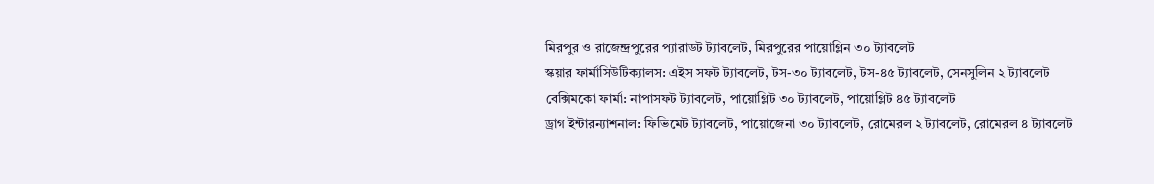মিরপুর ও রাজেন্দ্রপুরের প্যারাডট ট্যাবলেট, মিরপুরের পায়োগ্লিন ৩০ ট্যাবলেট
স্কয়ার ফার্মাসিউটিক্যালস: এইস সফট ট্যাবলেট, টস-৩০ ট্যাবলেট, টস-৪৫ ট্যাবলেট, সেনসুলিন ২ ট্যাবলেট
বেক্সিমকো ফার্মা: নাপাসফট ট্যাবলেট, পায়োগ্লিট ৩০ ট্যাবলেট, পায়োগ্লিট ৪৫ ট্যাবলেট
ড্রাগ ইন্টারন্যাশনাল: ফিভিমেট ট্যাবলেট, পায়োজেনা ৩০ ট্যাবলেট, রোমেরল ২ ট্যাবলেট, রোমেরল ৪ ট্যাবলেট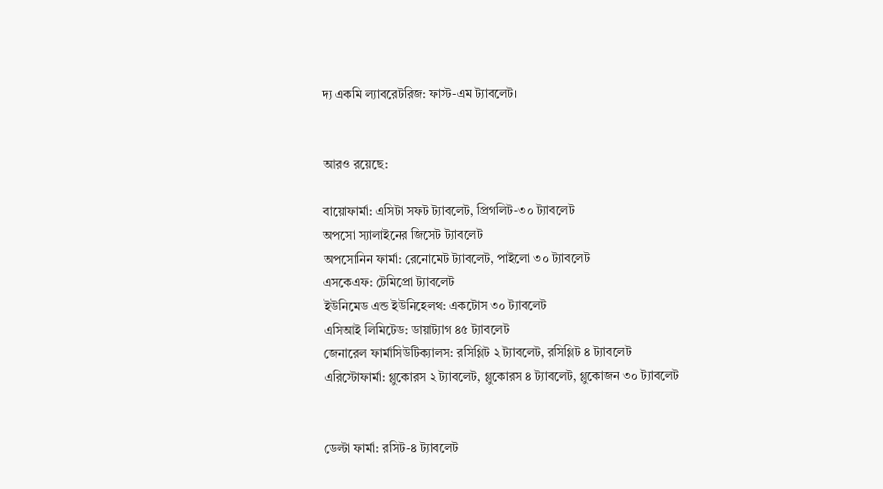দ্য একমি ল্যাবরেটরিজ: ফাস্ট-এম ট্যাবলেট।


আরও রয়েছে:

বায়োফার্মা: এসিটা সফট ট্যাবলেট, প্রিগলিট-৩০ ট্যাবলেট
অপসো স্যালাইনের জিসেট ট্যাবলেট
অপসোনিন ফার্মা: রেনোমেট ট্যাবলেট, পাইলো ৩০ ট্যাবলেট
এসকেএফ: টেমিপ্রো ট্যাবলেট
ইউনিমেড এন্ড ইউনিহেলথ: একটোস ৩০ ট্যাবলেট
এসিআই লিমিটেড: ডায়াট্যাগ ৪৫ ট্যাবলেট
জেনারেল ফার্মাসিউটিক্যালস: রসিগ্লিট ২ ট্যাবলেট, রসিগ্লিট ৪ ট্যাবলেট
এরিস্টোফার্মা: গ্লুকোরস ২ ট্যাবলেট, গ্লুকোরস ৪ ট্যাবলেট, গ্লুকোজন ৩০ ট্যাবলেট


ডেল্টা ফার্মা: রসিট-৪ ট্যাবলেট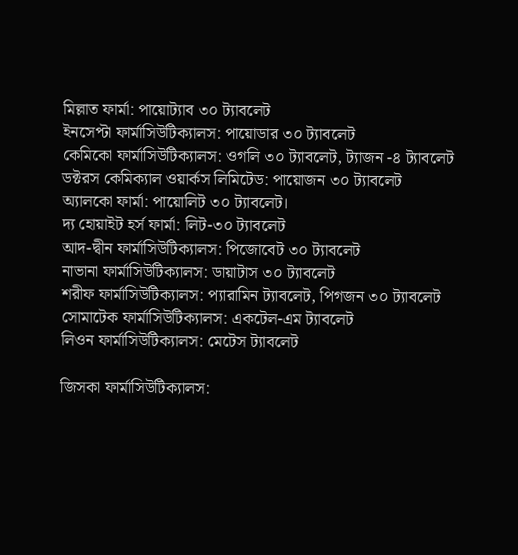মিল্লাত ফার্মা: পায়োট্যাব ৩০ ট্যাবলেট
ইনসেপ্টা ফার্মাসিউটিক্যালস: পায়োডার ৩০ ট্যাবলেট
কেমিকো ফার্মাসিউটিক্যালস: ওগলি ৩০ ট্যাবলেট, ট্যাজন -৪ ট্যাবলেট
ডক্টরস কেমিক্যাল ওয়ার্কস লিমিটেড: পায়োজন ৩০ ট্যাবলেট
অ্যালকো ফার্মা: পায়োলিট ৩০ ট্যাবলেট।
দ্য হোয়াইট হর্স ফার্মা: লিট-৩০ ট্যাবলেট
আদ-দ্বীন ফার্মাসিউটিক্যালস: পিজোবেট ৩০ ট্যাবলেট
নাভানা ফার্মাসিউটিক্যালস: ডায়াটাস ৩০ ট্যাবলেট
শরীফ ফার্মাসিউটিক্যালস: প্যারামিন ট্যাবলেট, পিগজন ৩০ ট্যাবলেট
সোমাটেক ফার্মাসিউটিক্যালস: একটেল-এম ট্যাবলেট
লিওন ফার্মাসিউটিক্যালস: মেটেস ট্যাবলেট

জিসকা ফার্মাসিউটিক্যালস: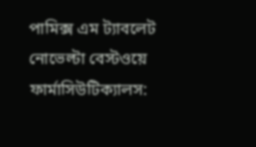পামিক্স এম ট্যাবলেট
নোভেল্টা বেস্টওয়ে ফার্মাসিউটিক্যালস: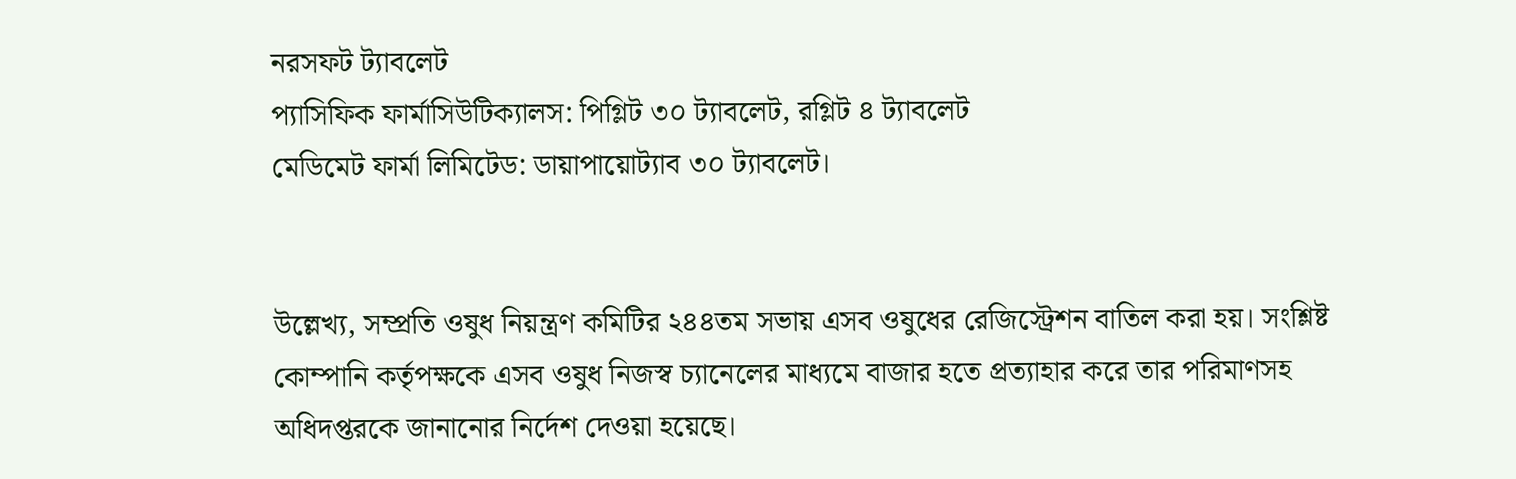নরসফট ট্যাবলেট
প্যাসিফিক ফার্মাসিউটিক্যালস: পিগ্লিট ৩০ ট্যাবলেট, রগ্লিট ৪ ট্যাবলেট
মেডিমেট ফার্মা লিমিটেড: ডায়াপায়োট্যাব ৩০ ট্যাবলেট।


উল্লেখ্য, সম্প্রতি ওষুধ নিয়ন্ত্রণ কমিটির ২৪৪তম সভায় এসব ওষুধের রেজিস্ট্রেশন বাতিল করা হয়। সংশ্লিষ্ট কোম্পানি কর্তৃপক্ষকে এসব ওষুধ নিজস্ব চ্যানেলের মাধ্যমে বাজার হতে প্রত্যাহার করে তার পরিমাণসহ অধিদপ্তরকে জানানোর নির্দেশ দেওয়া হয়েছে।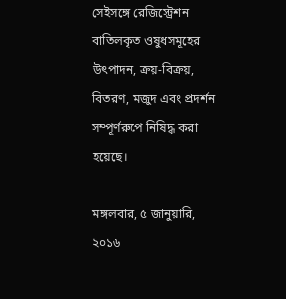সেইসঙ্গে রেজিস্ট্রেশন বাতিলকৃত ওষুধসমূহের উৎপাদন, ক্রয়-বিক্রয়, বিতরণ, মজুদ এবং প্রদর্শন সম্পূর্ণরুপে নিষিদ্ধ করা হয়েছে।

মঙ্গলবার, ৫ জানুয়ারি, ২০১৬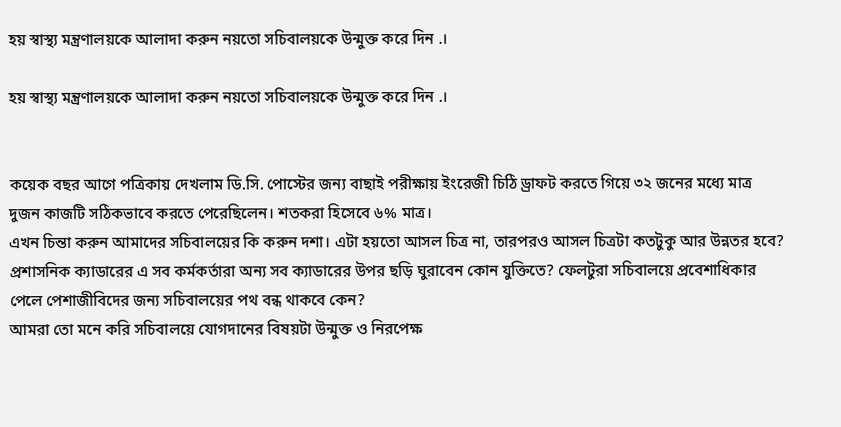হয় স্বাস্থ্য মন্ত্রণালয়কে আলাদা করুন নয়তো সচিবালয়কে উন্মুক্ত করে দিন .।

হয় স্বাস্থ্য মন্ত্রণালয়কে আলাদা করুন নয়তো সচিবালয়কে উন্মুক্ত করে দিন .।


কয়েক বছর আগে পত্রিকায় দেখলাম ডি.সি. পোস্টের জন্য বাছাই পরীক্ষায় ইংরেজী চিঠি ড্রাফট করতে গিয়ে ৩২ জনের মধ্যে মাত্র দুজন কাজটি সঠিকভাবে করতে পেরেছিলেন। শতকরা হিসেবে ৬% মাত্র।
এখন চিন্তা করুন আমাদের সচিবালয়ের কি করুন দশা। এটা হয়তো আসল চিত্র না, তারপরও আসল চিত্রটা কতটুকু আর উন্নতর হবে?
প্রশাসনিক ক্যাডারের এ সব কর্মকর্তারা অন্য সব ক্যাডারের উপর ছড়ি ঘুরাবেন কোন যুক্তিতে? ফেলটুরা সচিবালয়ে প্রবেশাধিকার পেলে পেশাজীবিদের জন্য সচিবালয়ের পথ বন্ধ থাকবে কেন?
আমরা তো মনে করি সচিবালয়ে যোগদানের বিষয়টা উন্মুক্ত ও নিরপেক্ষ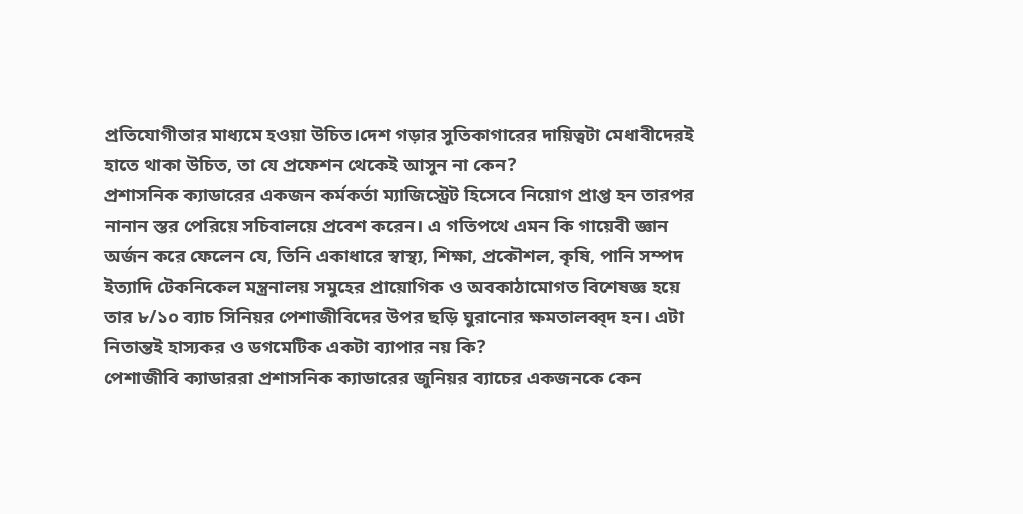প্রতিযোগীতার মাধ্যমে হওয়া উচিত।দেশ গড়ার সুতিকাগারের দায়িত্বটা মেধাবীদেরই হাতে থাকা উচিত, তা যে প্রফেশন থেকেই আসুন না কেন?
প্রশাসনিক ক্যাডারের একজন কর্মকর্তা ম্যাজিস্ট্রেট হিসেবে নিয়োগ প্রাপ্ত হন তারপর নানান স্তর পেরিয়ে সচিবালয়ে প্রবেশ করেন। এ গতিপথে এমন কি গায়েবী জ্ঞান অর্জন করে ফেলেন যে, তিনি একাধারে স্বাস্থ্য, শিক্ষা, প্রকৌশল, কৃষি, পানি সম্পদ ইত্যাদি টেকনিকেল মন্ত্রনালয় সমুহের প্রায়োগিক ও অবকাঠামোগত বিশেষজ্ঞ হয়ে তার ৮/১০ ব্যাচ সিনিয়র পেশাজীবিদের উপর ছড়ি ঘুরানোর ক্ষমতালব্ব্দ হন। এটা নিতান্তই হাস্যকর ও ডগমেটিক একটা ব্যাপার নয় কি?
পেশাজীবি ক্যাডাররা প্রশাসনিক ক্যাডারের জুনিয়র ব্যাচের একজনকে কেন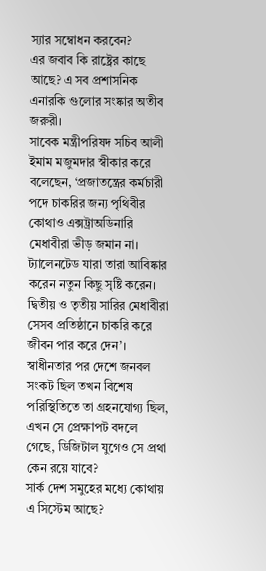স্যার সম্বোধন করবেন?
এর জবাব কি রাষ্ট্রের কাছে আছে? এ সব প্রশাসনিক এনারকি গুলোর সংষ্কার অতীব জরুরী।
সাবেক মন্ত্রীপরিষদ সচিব আলী ইমাম মজুমদার স্বীকার করে বলেছেন, ‘প্রজাতন্ত্রের কর্মচারী পদে চাকরির জন্য পৃথিবীর কোথাও এক্সট্রাঅডিনারি মেধাবীরা ভীড় জমান না। ট্যালেনটেড যারা তারা আবিষ্কার করেন নতুন কিছু সৃষ্টি করেন। দ্বিতীয় ও তৃতীয় সারির মেধাবীরা সেসব প্রতিষ্ঠানে চাকরি করে জীবন পার করে দেন’।
স্বাধীনতার পর দেশে জনবল সংকট ছিল তখন বিশেষ পরিস্থিতিতে তা গ্রহনযোগ্য ছিল, এখন সে প্রেক্ষাপট বদলে গেছে, ডিজিটাল যুগেও সে প্রথা কেন রয়ে যাবে?
সার্ক দেশ সমুহের মধ্যে কোথায় এ সিস্টেম আছে?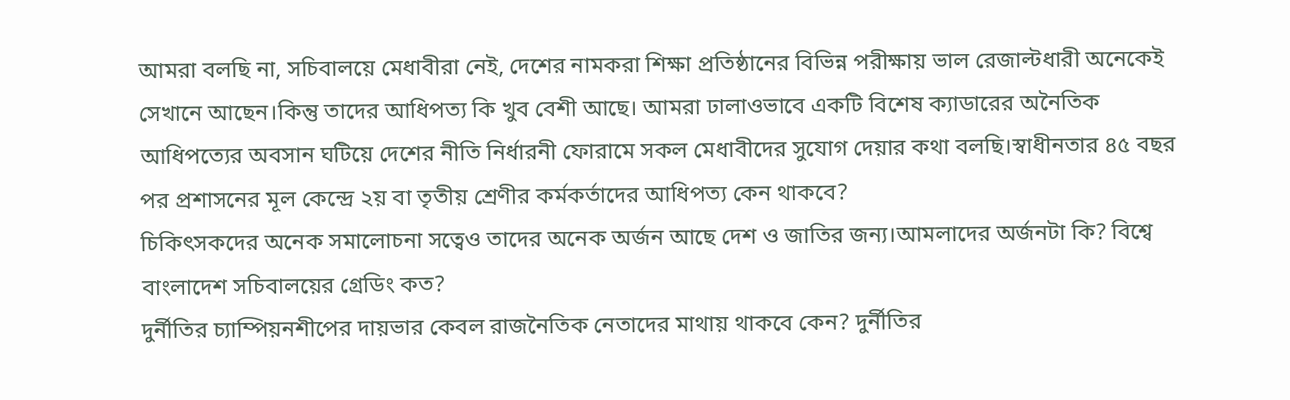আমরা বলছি না, সচিবালয়ে মেধাবীরা নেই, দেশের নামকরা শিক্ষা প্রতিষ্ঠানের বিভিন্ন পরীক্ষায় ভাল রেজাল্টধারী অনেকেই সেখানে আছেন।কিন্তু তাদের আধিপত্য কি খুব বেশী আছে। আমরা ঢালাওভাবে একটি বিশেষ ক্যাডারের অনৈতিক আধিপত্যের অবসান ঘটিয়ে দেশের নীতি নির্ধারনী ফোরামে সকল মেধাবীদের সুযোগ দেয়ার কথা বলছি।স্বাধীনতার ৪৫ বছর পর প্রশাসনের মূল কেন্দ্রে ২য় বা তৃতীয় শ্রেণীর কর্মকর্তাদের আধিপত্য কেন থাকবে?
চিকিৎসকদের অনেক সমালোচনা সত্বেও তাদের অনেক অর্জন আছে দেশ ও জাতির জন্য।আমলাদের অর্জনটা কি? বিশ্বে বাংলাদেশ সচিবালয়ের গ্রেডিং কত?
দুর্নীতির চ্যাম্পিয়নশীপের দায়ভার কেবল রাজনৈতিক নেতাদের মাথায় থাকবে কেন? দুর্নীতির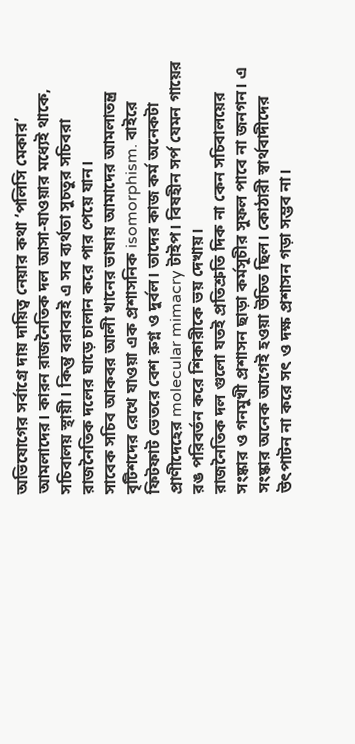অভিযোগের সর্বাগ্রে দায় দায়িত্ব নেয়ার কথা ‘পলিসি মেকার’ আমলাদের। কারন রাজনৈতিক দল আসা-যাওয়ার মধ্যেই থাকে, সচিবালয় স্থায়ী। কিন্তু বরাবরই এ সব ব্যর্থতা সুচতুর সচিবরা রাজনৈতিক দলের ঘাড়ে চালান করে পার পেয়ে যান।
সাবেক সচিব আকবর আলী খানের ভাষায় আমাদের আমলাতন্ত্র বৃটিশদের রেখে যাওয়া এক প্রশাসনিক isomorphism. বাইরে ফিটফাট ভেতরে বেশ রুগ্ন ও দুর্বল। তাদের কাজ কর্ম অনেকটা প্রাণীদেহের molecular mimacry টাইপ। বিষহীন সর্প যেমন গায়ের রঙ পরিবর্তন করে শিকারীকে ভয় দেখায়।
রাজনৈতিক দল গুলো যতই প্রতিশ্রুতি দিক না কেন সচিবালয়ের সংষ্কার ও গনমুখী প্রশাসন ছাড়া কর্মসূচীর সুফল পাবে না জনগন। এ সংষ্কার অনেক আগেই হওয়া উচিত ছিল। কোঠারী স্বার্থবাদীদের উৎপাটন না করে সৎ ও দক্ষ প্রশাসন গড়া সম্ভব না।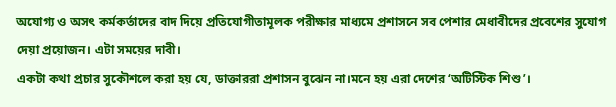অযোগ্য ও অসৎ কর্মকর্তাদের বাদ দিয়ে প্রতিযোগীতামূলক পরীক্ষার মাধ্যমে প্রশাসনে সব পেশার মেধাবীদের প্রবেশের সুযোগ দেয়া প্রয়োজন। এটা সময়ের দাবী।
একটা কথা প্রচার সুকৌশলে করা হয় যে, ডাক্তাররা প্রশাসন বুঝেন না।মনে হয় এরা দেশের ‘অটিস্টিক শিশু’।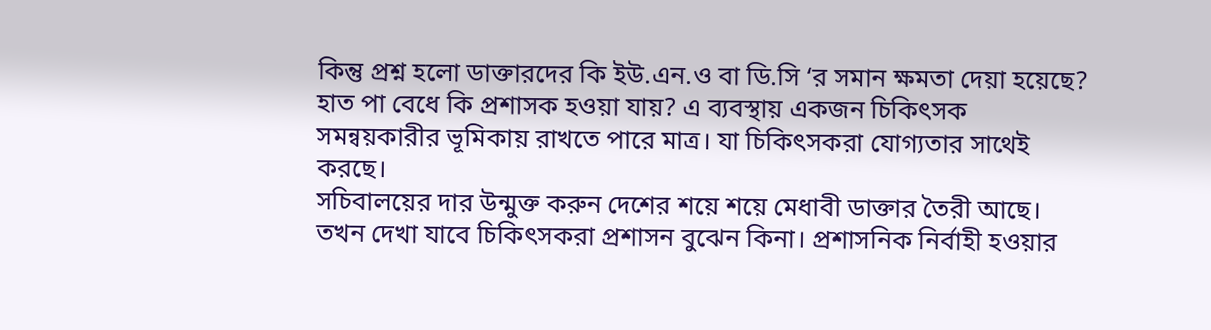কিন্তু প্রশ্ন হলো ডাক্তারদের কি ইউ.এন.ও বা ডি.সি ‘র সমান ক্ষমতা দেয়া হয়েছে? হাত পা বেধে কি প্রশাসক হওয়া যায়? এ ব্যবস্থায় একজন চিকিৎসক সমন্বয়কারীর ভূমিকায় রাখতে পারে মাত্র। যা চিকিৎসকরা যোগ্যতার সাথেই করছে।
সচিবালয়ের দার উন্মুক্ত করুন দেশের শয়ে শয়ে মেধাবী ডাক্তার তৈরী আছে। তখন দেখা যাবে চিকিৎসকরা প্রশাসন বুঝেন কিনা। প্রশাসনিক নির্বাহী হওয়ার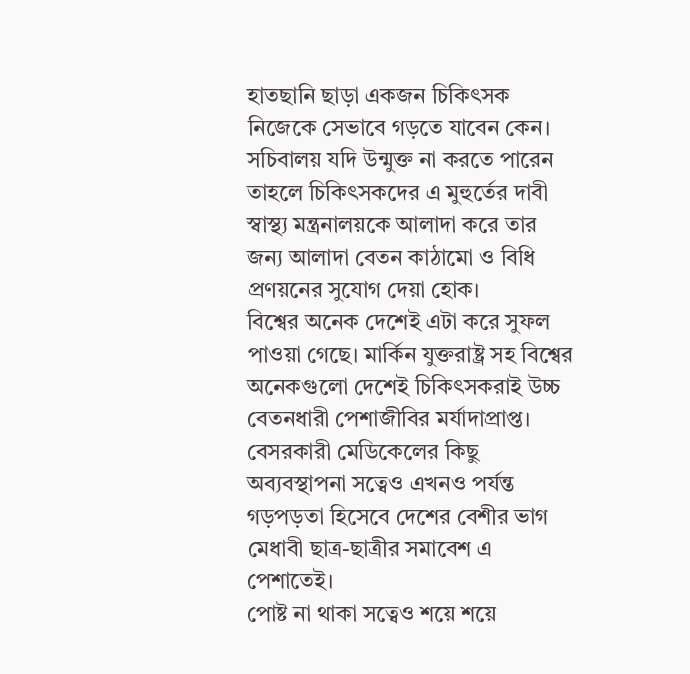হাতছানি ছাড়া একজন চিকিৎসক নিজেকে সেভাবে গড়তে যাবেন কেন।
সচিবালয় যদি উন্মুক্ত না করতে পারেন তাহলে চিকিৎসকদের এ মুহুর্তের দাবী স্বাস্থ্য মন্ত্রনালয়কে আলাদা করে তার জন্য আলাদা বেতন কাঠামো ও বিধি প্রণয়নের সুযোগ দেয়া হোক।
বিশ্বের অনেক দেশেই এটা করে সুফল পাওয়া গেছে। মার্কিন যুক্তরাষ্ট্র সহ বিশ্বের অনেকগুলো দেশেই চিকিৎসকরাই উচ্চ বেতনধারী পেশাজীবির মর্যাদাপ্রাপ্ত। বেসরকারী মেডিকেলের কিছু অব্যবস্থাপনা সত্বেও এখনও পর্যন্ত গড়পড়তা হিসেবে দেশের বেশীর ভাগ মেধাবী ছাত্র-ছাত্রীর সমাবেশ এ পেশাতেই।
পোষ্ট না থাকা সত্বেও শয়ে শয়ে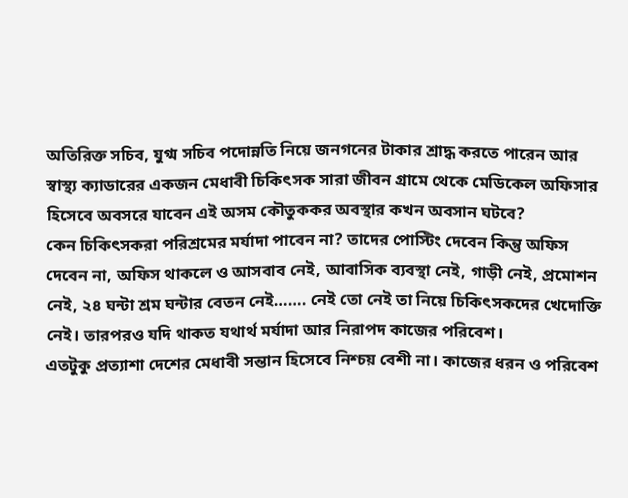অতিরিক্ত সচিব, যুগ্ম সচিব পদোন্নতি নিয়ে জনগনের টাকার শ্রাদ্ধ করতে পারেন আর স্বাস্থ্য ক্যাডারের একজন মেধাবী চিকিৎসক সারা জীবন গ্রামে থেকে মেডিকেল অফিসার হিসেবে অবসরে যাবেন এই অসম কৌতুককর অবস্থার কখন অবসান ঘটবে?
কেন চিকিৎসকরা পরিশ্রমের মর্যাদা পাবেন না? তাদের পোস্টিং দেবেন কিন্তু অফিস দেবেন না, অফিস থাকলে ও আসবাব নেই, আবাসিক ব্যবস্থা নেই, গাড়ী নেই, প্রমোশন নেই, ২৪ ঘন্টা শ্রম ঘন্টার বেতন নেই……. নেই তো নেই তা নিয়ে চিকিৎসকদের খেদোক্তি নেই। তারপরও যদি থাকত যথার্থ মর্যাদা আর নিরাপদ কাজের পরিবেশ।
এতটুকু প্রত্যাশা দেশের মেধাবী সন্তান হিসেবে নিশ্চয় বেশী না। কাজের ধরন ও পরিবেশ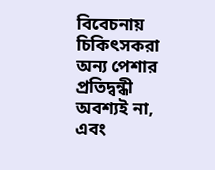বিবেচনায় চিকিৎসকরা অন্য পেশার প্রতিদ্বন্ধী অবশ্যই না, এবং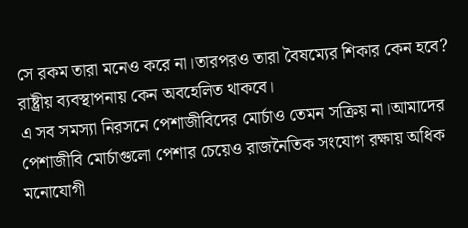সে রকম তারা মনেও করে না।তারপরও তারা বৈষম্যের শিকার কেন হবে? রাষ্ট্রীয় ব্যবস্থাপনায় কেন অবহেলিত থাকবে।
এ সব সমস্যা নিরসনে পেশাজীবিদের মোর্চাও তেমন সক্রিয় না।আমাদের পেশাজীবি মোর্চাগুলো পেশার চেয়েও রাজনৈতিক সংযোগ রক্ষায় অধিক মনোযোগী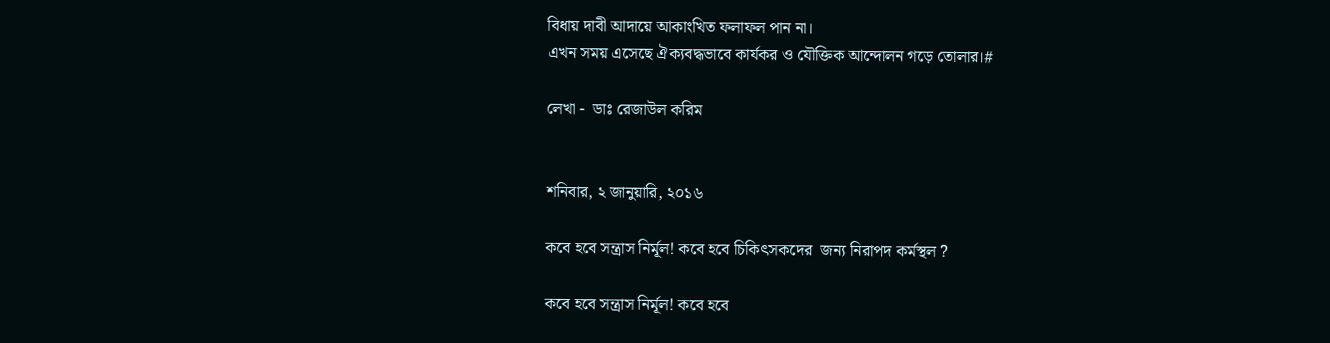বিধায় দাবী আদায়ে আকাংখিত ফলাফল পান না।
এখন সময় এসেছে ঐক্যবদ্ধভাবে কার্যকর ও যৌক্তিক আন্দোলন গড়ে তোলার।#

লেখা -  ডাঃ রেজাউল করিম


শনিবার, ২ জানুয়ারি, ২০১৬

কবে হবে সন্ত্রাস নির্মূল! কবে হবে চিকিৎসকদের  জন্য নিরাপদ কর্মস্থল ?

কবে হবে সন্ত্রাস নির্মূল! কবে হবে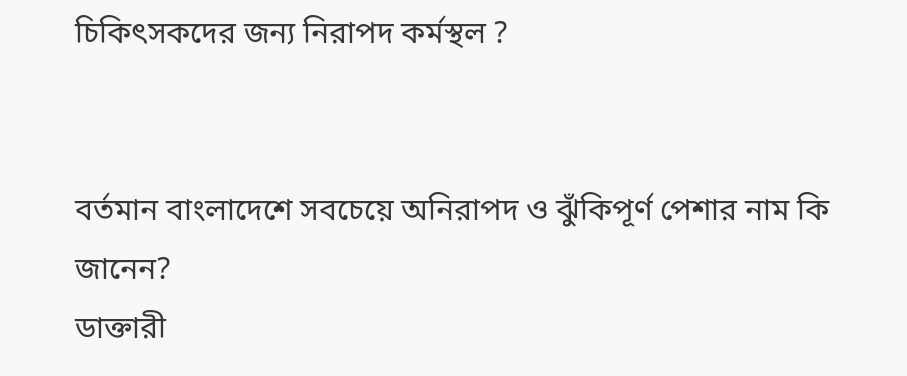চিকিৎসকদের জন্য নিরাপদ কর্মস্থল ?


বর্তমান বাংলাদেশে সবচেয়ে অনিরাপদ ও ঝুঁকিপূর্ণ পেশার নাম কি জানেন?
ডাক্তারী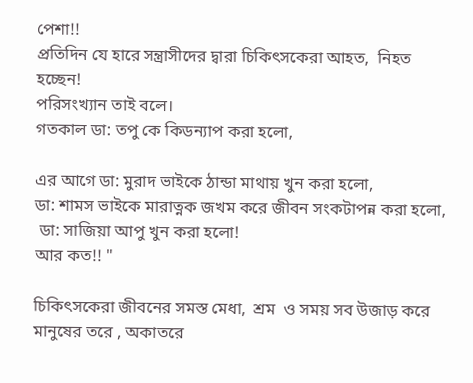পেশা!!
প্রতিদিন যে হারে সন্ত্রাসীদের দ্বারা চিকিৎসকেরা আহত,  নিহত হচ্ছেন!
পরিসংখ্যান তাই বলে।
গতকাল ডা: তপু কে কিডন্যাপ করা হলো,

এর আগে ডা: মুরাদ ভাইকে ঠান্ডা মাথায় খুন করা হলো,
ডা: শামস ভাইকে মারাত্নক জখম করে জীবন সংকটাপন্ন করা হলো,
 ডা: সাজিয়া আপু খুন করা হলো!
আর কত!! "

চিকিৎসকেরা জীবনের সমস্ত মেধা,  শ্রম  ও সময় সব উজাড় করে মানুষের তরে , অকাতরে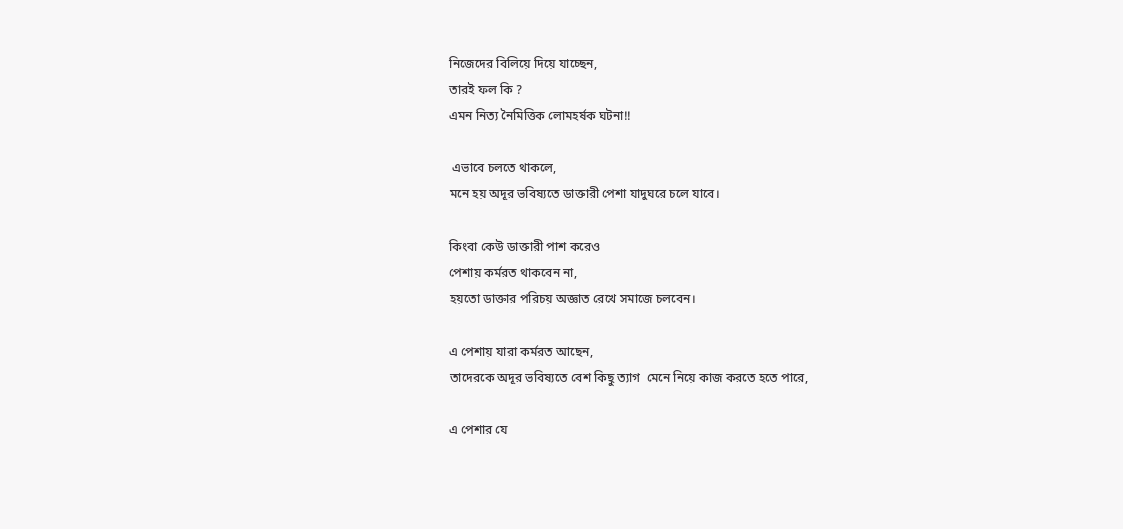নিজেদের বিলিয়ে দিয়ে যাচ্ছেন,
তারই ফল কি ?
এমন নিত্য নৈমিত্তিক লোমহর্ষক ঘটনা!!

 এভাবে চলতে থাকলে,
মনে হয় অদূর ভবিষ্যতে ডাক্তারী পেশা যাদুঘরে চলে যাবে।

কিংবা কেউ ডাক্তারী পাশ করেও
পেশায় কর্মরত থাকবেন না,
হয়তো ডাক্তার পরিচয় অজ্ঞাত রেখে সমাজে চলবেন।

এ পেশায় যারা কর্মরত আছেন,
তাদেরকে অদূর ভবিষ্যতে বেশ কিছু ত্যাগ  মেনে নিয়ে কাজ করতে হতে পারে,

এ পেশার যে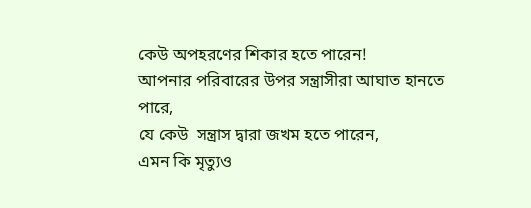কেউ অপহরণের শিকার হতে পারেন!
আপনার পরিবারের উপর সন্ত্রাসীরা আঘাত হানতে পারে,
যে কেউ  সন্ত্রাস দ্বারা জখম হতে পারেন,
এমন কি মৃত্যুও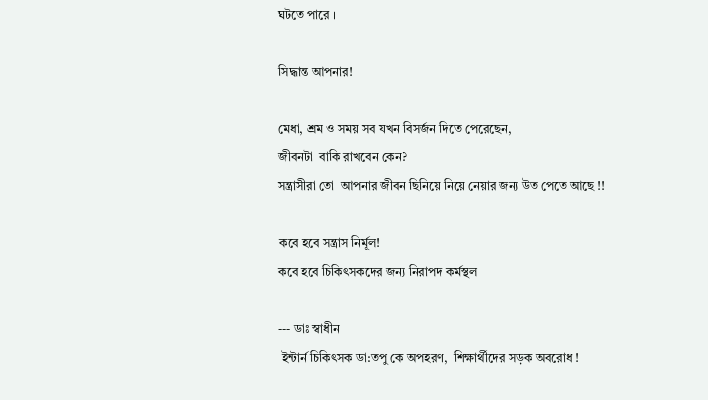ঘটতে পারে ।

সিদ্ধান্ত আপনার!

মেধা, শ্রম ও সময় সব যখন বিসর্জন দিতে পেরেছেন,
জীবনটা  বাকি রাখবেন কেন?
সন্ত্রাসীরা তো  আপনার জীবন ছিনিয়ে নিয়ে নেয়ার জন্য উত পেতে আছে !!

কবে হবে সন্ত্রাস নির্মূল!
কবে হবে চিকিৎসকদের জন্য নিরাপদ কর্মস্থল

--- ডাঃ স্বাধীন
 ইন্টার্ন চিকিৎসক ডা:তপু কে অপহরণ,  শিক্ষার্থীদের সড়ক অবরোধ !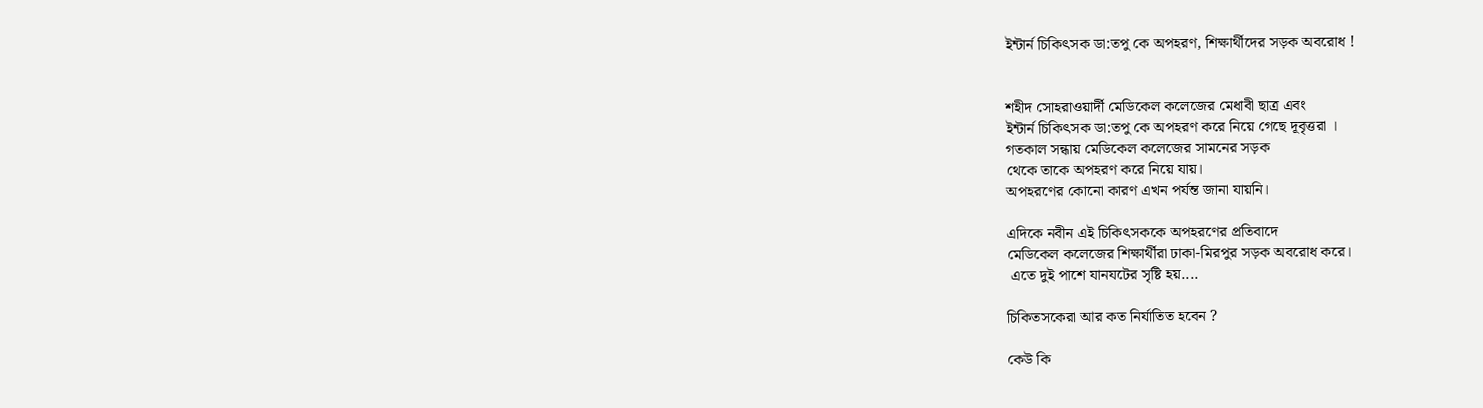ইন্টার্ন চিকিৎসক ডা:তপু কে অপহরণ, শিক্ষার্থীদের সড়ক অবরোধ !


শহীদ সোহরাওয়ার্দী মেডিকেল কলেজের মেধাবী ছাত্র এবং
ইন্টার্ন চিকিৎসক ডা:তপু কে অপহরণ করে নিয়ে গেছে দূবৃত্তরা ।
গতকাল সন্ধায় মেডিকেল কলেজের সামনের সড়ক
থেকে তাকে অপহরণ করে নিয়ে যায়।
অপহরণের কোনো কারণ এখন পর্যন্ত জানা যায়নি।

এদিকে নবীন এই চিকিৎসককে অপহরণের প্রতিবাদে
মেডিকেল কলেজের শিক্ষার্থীরা ঢাকা-মিরপুর সড়ক অবরোধ করে।
 এতে দুই পাশে যানযটের সৃষ্টি হয়....

চিকিতসকেরা আর কত নির্যাতিত হবেন ?

কেউ কি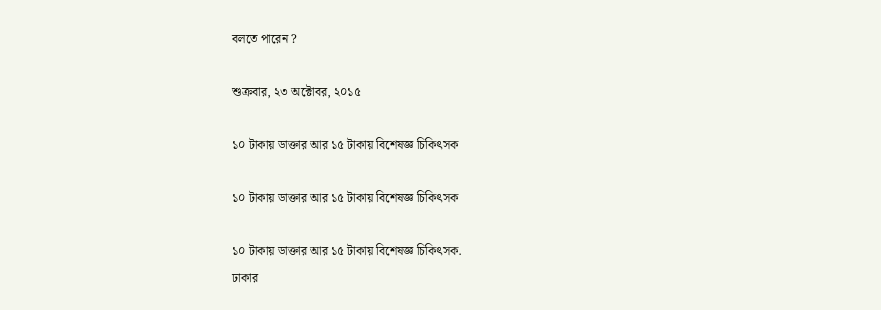বলতে পারেন ?

শুক্রবার, ২৩ অক্টোবর, ২০১৫

১০ টাকায় ডাক্তার আর ১৫ টাকায় বিশেষজ্ঞ চিকিৎসক

১০ টাকায় ডাক্তার আর ১৫ টাকায় বিশেষজ্ঞ চিকিৎসক

১০ টাকায় ডাক্তার আর ১৫ টাকায় বিশেষজ্ঞ চিকিৎসক.
ঢাকার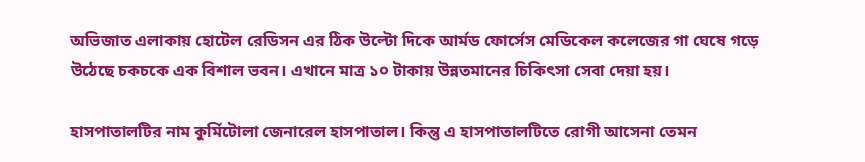অভিজাত এলাকায় হোটেল রেডিসন এর ঠিক উল্টো দিকে আর্মড ফোর্সেস মেডিকেল কলেজের গা ঘেষে গড়ে উঠেছে চকচকে এক বিশাল ভবন। এখানে মাত্র ১০ টাকায় উন্নতমানের চিকিৎসা সেবা দেয়া হয়।

হাসপাতালটির নাম কুর্মিটোলা জেনারেল হাসপাতাল। কিন্তু এ হাসপাতালটিতে রোগী আসেনা তেমন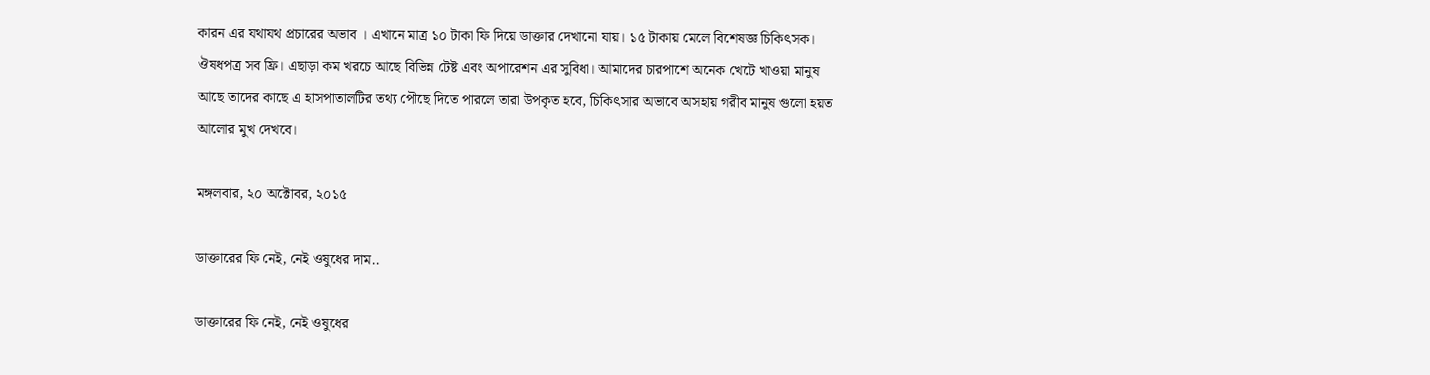কারন এর যথাযথ প্রচারের অভাব । এখানে মাত্র ১০ টাকা ফি দিয়ে ডাক্তার দেখানো যায়। ১৫ টাকায় মেলে বিশেষজ্ঞ চিকিৎসক। ঔষধপত্র সব ফ্রি। এছাড়া কম খরচে আছে বিভিন্ন টেষ্ট এবং অপারেশন এর সুবিধা। আমাদের চারপাশে অনেক খেটে খাওয়া মানুষ আছে তাদের কাছে এ হাসপাতালটির তথ্য পৌছে দিতে পারলে তারা উপকৃত হবে, চিকিৎসার অভাবে অসহায় গরীব মানুষ গুলো হয়ত আলোর মুখ দেখবে।

মঙ্গলবার, ২০ অক্টোবর, ২০১৫

ডাক্তারের ফি নেই, নেই ওষুধের দাম..

ডাক্তারের ফি নেই, নেই ওষুধের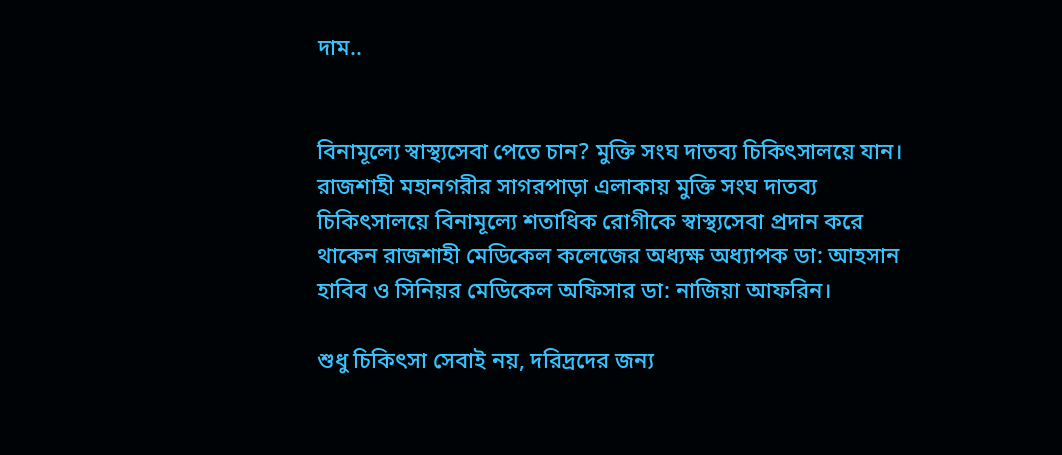দাম..


বিনামূল্যে স্বাস্থ্যসেবা পেতে চান? মুক্তি সংঘ দাতব্য চিকিৎসালয়ে যান। রাজশাহী মহানগরীর সাগরপাড়া এলাকায় মুক্তি সংঘ দাতব্য চিকিৎসালয়ে বিনামূল্যে শতাধিক রোগীকে স্বাস্থ্যসেবা প্রদান করে থাকেন রাজশাহী মেডিকেল কলেজের অধ্যক্ষ অধ্যাপক ডা: আহসান হাবিব ও সিনিয়র মেডিকেল অফিসার ডা: নাজিয়া আফরিন।

শুধু চিকিৎসা সেবাই নয়, দরিদ্রদের জন্য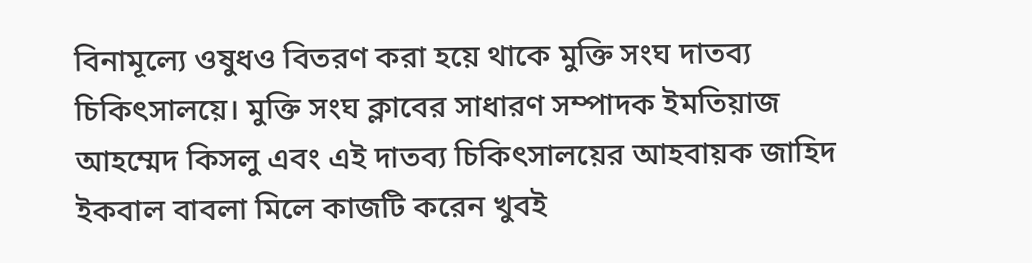বিনামূল্যে ওষুধও বিতরণ করা হয়ে থাকে মুক্তি সংঘ দাতব্য চিকিৎসালয়ে। মুক্তি সংঘ ক্লাবের সাধারণ সম্পাদক ইমতিয়াজ আহম্মেদ কিসলু এবং এই দাতব্য চিকিৎসালয়ের আহবায়ক জাহিদ ইকবাল বাবলা মিলে কাজটি করেন খুবই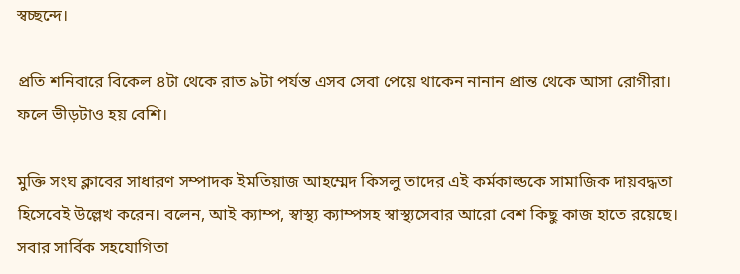স্বচ্ছন্দে।

প্রতি শনিবারে বিকেল ৪টা থেকে রাত ৯টা পর্যন্ত এসব সেবা পেয়ে থাকেন নানান প্রান্ত থেকে আসা রোগীরা। ফলে ভীড়টাও হয় বেশি।

মুক্তি সংঘ ক্লাবের সাধারণ সম্পাদক ইমতিয়াজ আহম্মেদ কিসলু তাদের এই কর্মকাল্ডকে সামাজিক দায়বদ্ধতা হিসেবেই উল্লেখ করেন। বলেন, আই ক্যাম্প, স্বাস্থ্য ক্যাম্পসহ স্বাস্থ্যসেবার আরো বেশ কিছু কাজ হাতে রয়েছে। সবার সার্বিক সহযোগিতা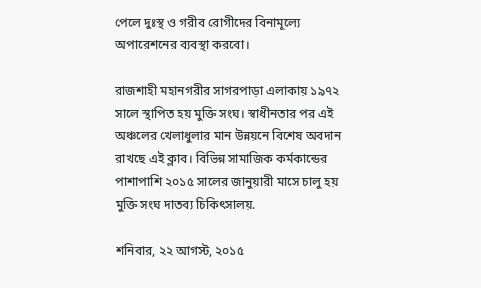পেলে দুঃস্থ ও গরীব রোগীদের বিনামূল্যে অপারেশনের ব্যবস্থা করবো।

রাজশাহী মহানগরীর সাগরপাড়া এলাকায় ১৯৭২ সালে স্থাপিত হয় মুক্তি সংঘ। স্বাধীনতার পর এই অঞ্চলের খেলাধুলার মান উন্নয়নে বিশেষ অবদান রাখছে এই ক্লাব। বিভিন্ন সামাজিক কর্মকান্ডের পাশাপাশি ২০১৫ সালের জানুয়ারী মাসে চালু হয় মুক্তি সংঘ দাতব্য চিকিৎসালয়.

শনিবার, ২২ আগস্ট, ২০১৫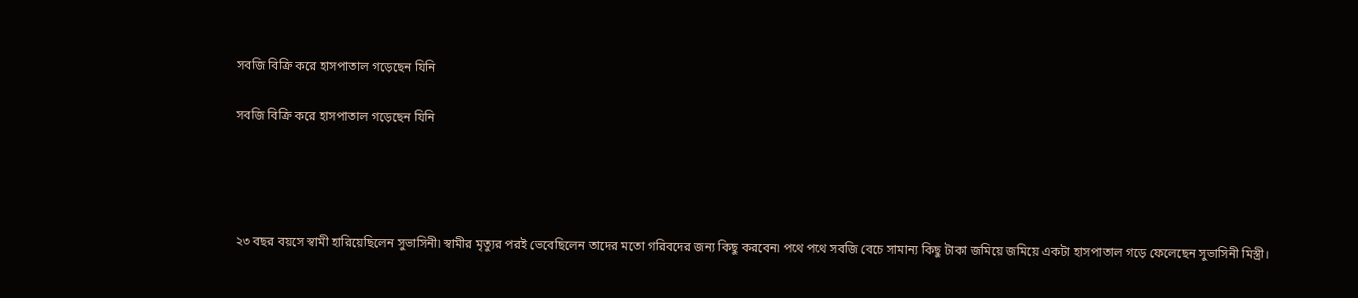সবজি বিক্রি করে হাসপাতাল গড়েছেন যিনি

সবজি বিক্রি করে হাসপাতাল গড়েছেন যিনি




২৩ বছর বয়সে স্বামী হারিয়েছিলেন সুভাসিনী৷ স্বামীর মৃত্যুর পরই ভেবেছিলেন তাদের মতো গরিবদের জন্য কিছু করবেন৷ পথে পথে সবজি বেচে সামান্য কিছু টাকা জমিয়ে জমিয়ে একটা হাসপাতাল গড়ে ফেলেছেন সুভাসিনী মিস্ত্রী।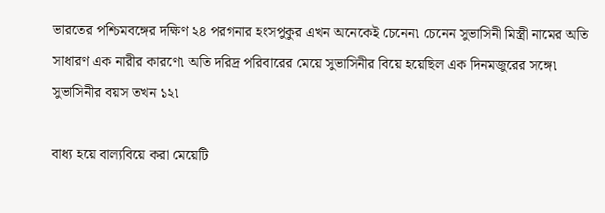ভারতের পশ্চিমবঙ্গের দক্ষিণ ২৪ পরগনার হংসপুকুর এখন অনেকেই চেনেন৷ চেনেন সুভাসিনী মিস্ত্রী নামের অতি সাধারণ এক নারীর কারণে৷ অতি দরিদ্র পরিবারের মেয়ে সুভাসিনীর বিয়ে হয়েছিল এক দিনমজুরের সঙ্গে৷ সুভাসিনীর বয়স তখন ১২৷

বাধ্য হয়ে বাল্যবিয়ে করা মেয়েটি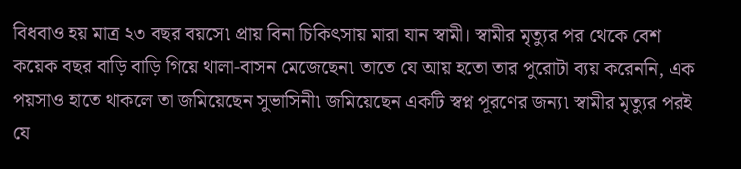বিধবাও হয় মাত্র ২৩ বছর বয়সে৷ প্রায় বিনা চিকিৎসায় মারা যান স্বামী। স্বামীর মৃত্যুর পর থেকে বেশ কয়েক বছর বাড়ি বাড়ি গিয়ে থালা-বাসন মেজেছেন৷ তাতে যে আয় হতো তার পুরোটা ব্যয় করেননি, এক পয়সাও হাতে থাকলে তা জমিয়েছেন সুভাসিনী৷ জমিয়েছেন একটি স্বপ্ন পূরণের জন্য৷ স্বামীর মৃত্যুর পরই যে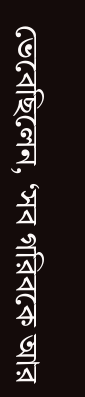ভেবেছিলেন, ‘সব গরিবকে আর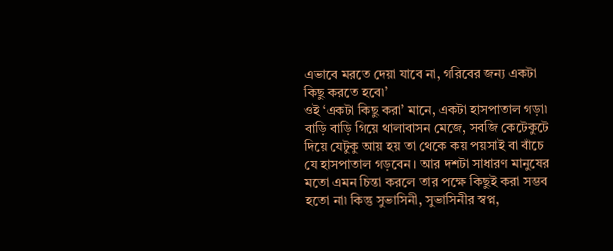এভাবে মরতে দেয়া যাবে না, গরিবের জন্য একটা কিছু করতে হবে৷’
ওই ‘একটা কিছু করা’ মানে, একটা হাসপাতাল গড়া৷ বাড়ি বাড়ি গিয়ে থালাবাসন মেজে, সবজি কেটেকুটে দিয়ে যেটুকু আয় হয় তা থেকে কয় পয়সাই বা বাঁচে যে হাসপাতাল গড়বেন। আর দশটা সাধারণ মানুষের মতো এমন চিন্তা করলে তার পক্ষে কিছুই করা সম্ভব হতো না৷ কিন্তু সুভাসিনী, সুভাসিনীর স্বপ্ন,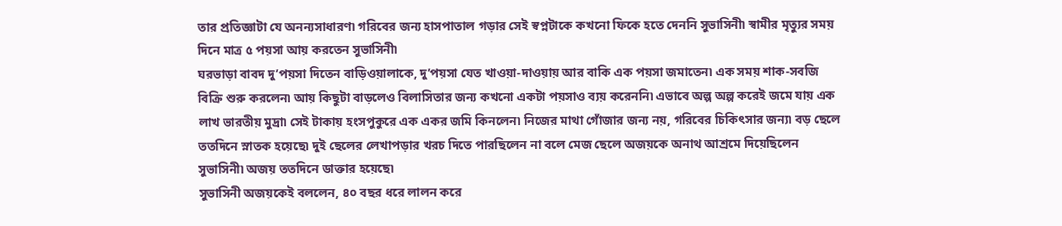তার প্রতিজ্ঞাটা যে অনন্যসাধারণ৷ গরিবের জন্য হাসপাতাল গড়ার সেই স্বপ্নটাকে কখনো ফিকে হতে দেননি সুভাসিনী৷ স্বামীর মৃত্যুর সময় দিনে মাত্র ৫ পয়সা আয় করতেন সুভাসিনী৷
ঘরভাড়া বাবদ দু’পয়সা দিতেন বাড়িওয়ালাকে, দু’পয়সা যেত খাওয়া-দাওয়ায় আর বাকি এক পয়সা জমাতেন৷ এক সময় শাক-সবজি বিক্রি শুরু করলেন৷ আয় কিছুটা বাড়লেও বিলাসিতার জন্য কখনো একটা পয়সাও ব্যয় করেননি৷ এভাবে অল্প অল্প করেই জমে যায় এক লাখ ভারতীয় মুদ্রা৷ সেই টাকায় হংসপুকুরে এক একর জমি কিনলেন৷ নিজের মাথা গোঁজার জন্য নয়, গরিবের চিকিৎসার জন্য৷ বড় ছেলে ততদিনে স্নাতক হয়েছে৷ দুই ছেলের লেখাপড়ার খরচ দিতে পারছিলেন না বলে মেজ ছেলে অজয়কে অনাথ আশ্রমে দিয়েছিলেন সুভাসিনী৷ অজয় ততদিনে ডাক্তার হয়েছে৷
সুভাসিনী অজয়কেই বললেন, ৪০ বছর ধরে লালন করে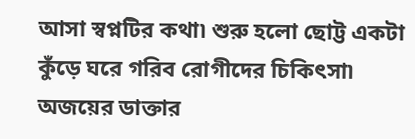আসা স্বপ্নটির কথা৷ শুরু হলো ছোট্ট একটা কুঁড়ে ঘরে গরিব রোগীদের চিকিৎসা৷ অজয়ের ডাক্তার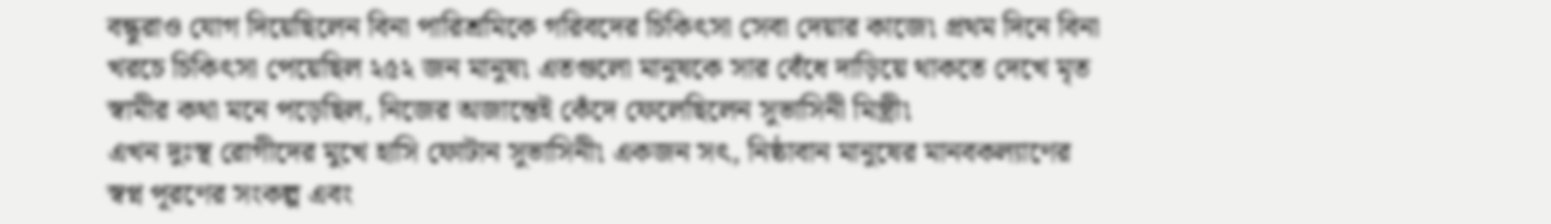বন্ধুরাও যোগ দিয়েছিলেন বিনা পারিশ্রমিকে গরিবদের চিকিৎসা সেবা দেয়ার কাজে৷ প্রথম দিনে বিনা খরচে চিকিৎসা পেয়েছিল ২৫২ জন মানুষ৷ এতগুলো মানুষকে সার বেঁধে দাড়িয়ে থাকতে দেখে মৃত স্বামীর কথা মনে পড়েছিল, নিজের অজান্তেই কেঁদে ফেলেছিলেন সুভাসিনী মিস্ত্রী৷
এখন দুঃস্থ রোগীদের মুখে হাসি ফোটান সুভাসিনী৷ একজন সৎ, নিষ্ঠাবান মানুষের মানবকল্যাণের স্বপ্ন পূরণের সংকল্প এবং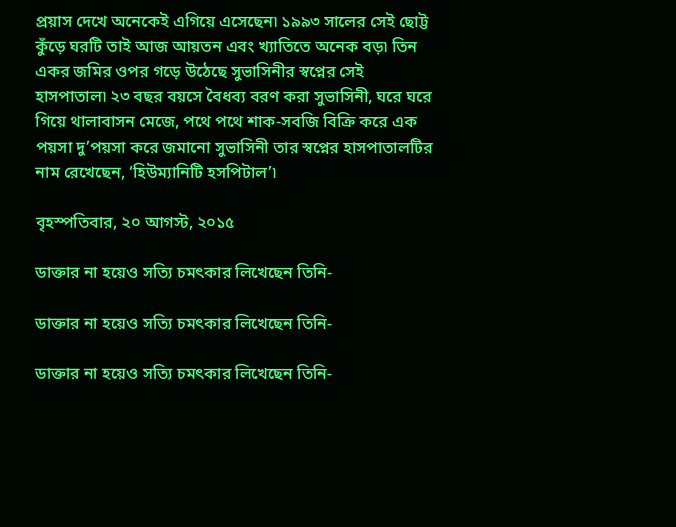প্রয়াস দেখে অনেকেই এগিয়ে এসেছেন৷ ১৯৯৩ সালের সেই ছোট্ট কুঁড়ে ঘরটি তাই আজ আয়তন এবং খ্যাতিতে অনেক বড়৷ তিন একর জমির ওপর গড়ে উঠেছে সুভাসিনীর স্বপ্নের সেই হাসপাতাল৷ ২৩ বছর বয়সে বৈধব্য বরণ করা সুভাসিনী, ঘরে ঘরে গিয়ে থালাবাসন মেজে, পথে পথে শাক-সবজি বিক্রি করে এক পয়সা দু’পয়সা করে জমানো সুভাসিনী তার স্বপ্নের হাসপাতালটির নাম রেখেছেন, ‘হিউম্যানিটি হসপিটাল’৷

বৃহস্পতিবার, ২০ আগস্ট, ২০১৫

ডাক্তার না হয়েও সত্যি চমৎকার লিখেছেন তিনি-

ডাক্তার না হয়েও সত্যি চমৎকার লিখেছেন তিনি-

ডাক্তার না হয়েও সত্যি চমৎকার লিখেছেন তিনি-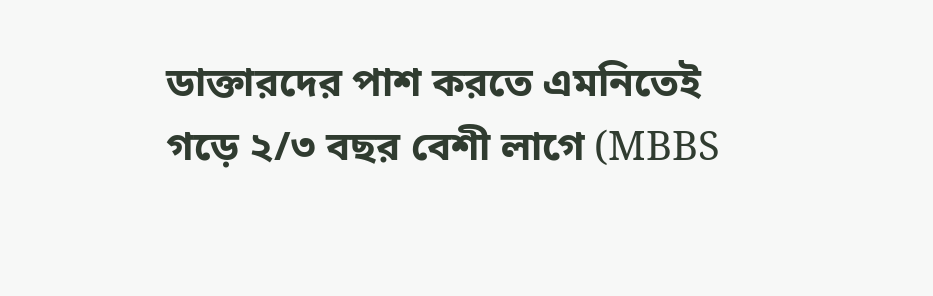ডাক্তারদের পাশ করতে এমনিতেই গড়ে ২/৩ বছর বেশী লাগে (MBBS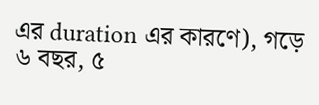এর duration এর কারণে), গড়ে ৬ বছর, ৫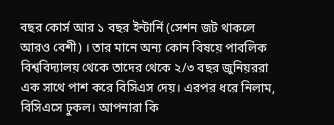বছর কোর্স আর ১ বছর ইন্টার্নি (সেশন জট থাকলে আরও বেশী) । তার মানে অন্য কোন বিষয়ে পাবলিক বিশ্ববিদ্যালয় থেকে তাদের থেকে ২/৩ বছর জুনিয়ররা এক সাথে পাশ করে বিসিএস দেয়। এরপর ধরে নিলাম, বিসিএসে ঢুকল। আপনারা কি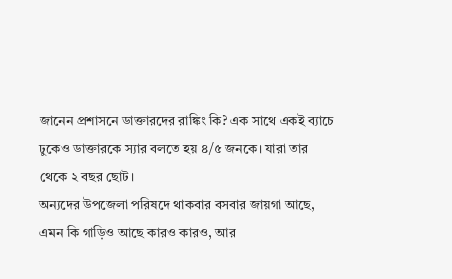জানেন প্রশাসনে ডাক্তারদের রাঙ্কিং কি? এক সাথে একই ব্যাচে ঢুকেও ডাক্তারকে স্যার বলতে হয় ৪/৫ জনকে। যারা তার থেকে ২ বছর ছোট।
অন্যদের উপজেলা পরিষদে থাকবার বসবার জায়গা আছে, এমন কি গাড়িও আছে কারও কারও, আর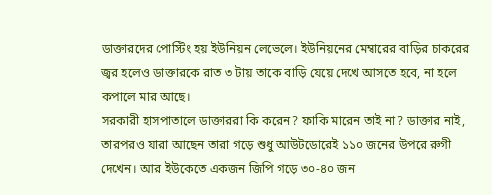ডাক্তারদের পোস্টিং হয় ইউনিয়ন লেভেলে। ইউনিয়নের মেম্বারের বাড়ির চাকরের জ্বর হলেও ডাক্তারকে রাত ৩ টায় তাকে বাড়ি যেয়ে দেখে আসতে হবে, না হলে কপালে মার আছে।
সরকারী হাসপাতালে ডাক্তাররা কি করেন? ফাকি মারেন তাই না? ডাক্তার নাই, তারপরও যারা আছেন তারা গড়ে শুধু আউটডোরেই ১১০ জনের উপরে রুগী দেখেন। আর ইউকেতে একজন জিপি গড়ে ৩০-৪০ জন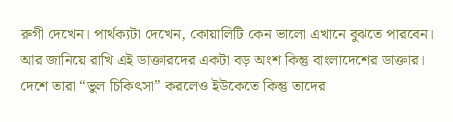রুগী দেখেন। পার্থক্যটা দেখেন, কোয়ালিটি কেন ভালো এখানে বুঝতে পারবেন। আর জানিয়ে রাখি এই ডাক্তারদের একটা বড় অংশ কিন্তু বাংলাদেশের ডাক্তার। দেশে তারা “ভুল চিকিৎসা” করলেও ইউকেতে কিন্তু তাদের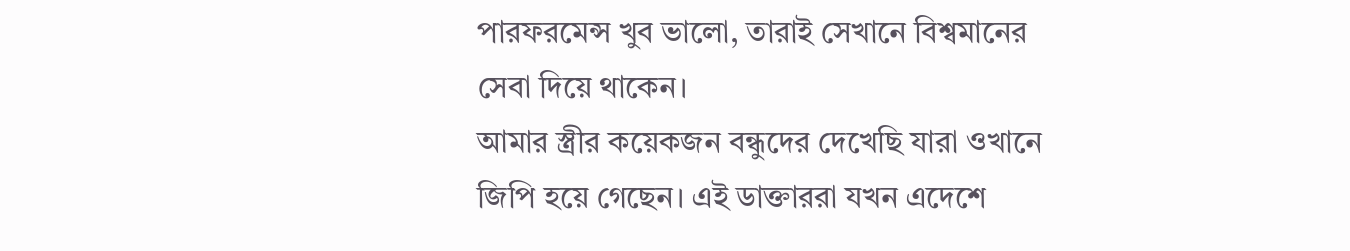পারফরমেন্স খুব ভালো, তারাই সেখানে বিশ্বমানের সেবা দিয়ে থাকেন।
আমার স্ত্রীর কয়েকজন বন্ধুদের দেখেছি যারা ওখানে জিপি হয়ে গেছেন। এই ডাক্তাররা যখন এদেশে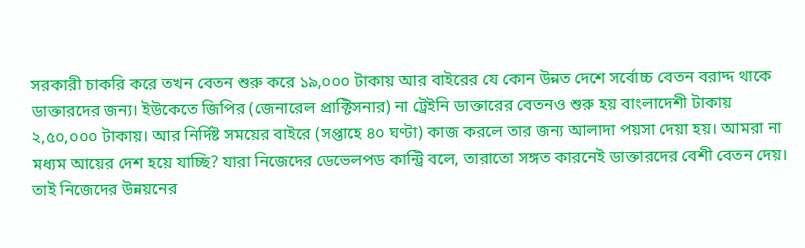সরকারী চাকরি করে তখন বেতন শুরু করে ১৯,০০০ টাকায় আর বাইরের যে কোন উন্নত দেশে সর্বোচ্চ বেতন বরাদ্দ থাকে ডাক্তারদের জন্য। ইউকেতে জিপির (জেনারেল প্রাক্টিসনার) না ট্রেইনি ডাক্তারের বেতনও শুরু হয় বাংলাদেশী টাকায় ২,৫০,০০০ টাকায়। আর নির্দিষ্ট সময়ের বাইরে (সপ্তাহে ৪০ ঘণ্টা) কাজ করলে তার জন্য আলাদা পয়সা দেয়া হয়। আমরা না মধ্যম আয়ের দেশ হয়ে যাচ্ছি? যারা নিজেদের ডেভেলপড কান্ট্রি বলে, তারাতো সঙ্গত কারনেই ডাক্তারদের বেশী বেতন দেয়। তাই নিজেদের উন্নয়নের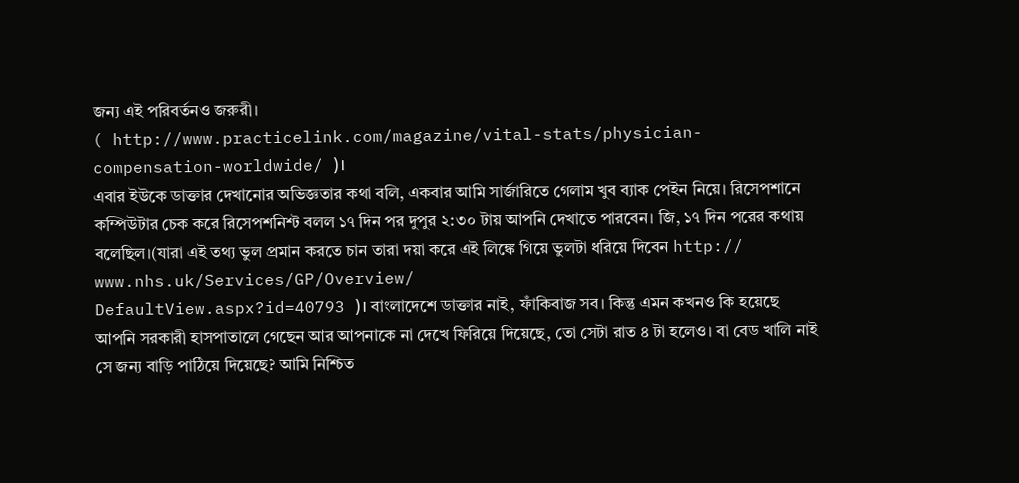জন্য এই পরিবর্তনও জরুরী।
( http://www.practicelink.com/magazine/vital-stats/physician-compensation-worldwide/ )।
এবার ইউকে ডাক্তার দেখানোর অভিজ্ঞতার কথা বলি, একবার আমি সার্জারিতে গেলাম খুব ব্যাক পেইন নিয়ে। রিসেপশানে কম্পিউটার চেক করে রিসেপশনিশ্ট বলল ১৭ দিন পর দুপুর ২:৩০ টায় আপনি দেখাতে পারবেন। জি, ১৭ দিন পরের কথায় বলেছিল।(যারা এই তথ্য ভুল প্রমান করতে চান তারা দয়া করে এই লিঙ্কে গিয়ে ভুলটা ধরিয়ে দিবেন http://
www.nhs.uk/Services/GP/Overview/
DefaultView.aspx?id=40793 )। বাংলাদেশে ডাক্তার নাই, ফাঁকিবাজ সব। কিন্তু এমন কখনও কি হয়েছে আপনি সরকারী হাসপাতালে গেছেন আর আপনাকে না দেখে ফিরিয়ে দিয়েছে, তো সেটা রাত ৪ টা হলেও। বা বেড খালি নাই সে জন্য বাড়ি পাঠিয়ে দিয়েছে? আমি নিশ্চিত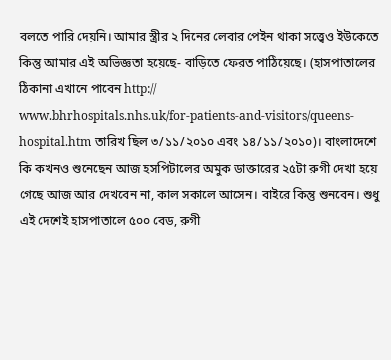বলতে পারি দেয়নি। আমার স্ত্রীর ২ দিনের লেবার পেইন থাকা সত্ত্বেও ইউকেতে কিন্তু আমার এই অভিজ্ঞতা হয়েছে- বাড়িতে ফেরত পাঠিয়েছে। (হাসপাতালের ঠিকানা এখানে পাবেন http://
www.bhrhospitals.nhs.uk/for-patients-and-visitors/queens-hospital.htm তারিখ ছিল ৩/১১/২০১০ এবং ১৪/১১/২০১০)। বাংলাদেশে কি কখনও শুনেছেন আজ হসপিটালের অমুক ডাক্তারের ২৫টা রুগী দেখা হয়ে গেছে আজ আর দেখবেন না, কাল সকালে আসেন। বাইরে কিন্তু শুনবেন। শুধু এই দেশেই হাসপাতালে ৫০০ বেড, রুগী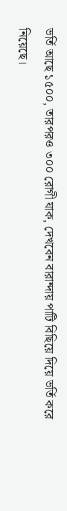ভর্তি আছে ১৫০০, তারপরও ৩০০ রোগী যাক, দেখবেন বারান্দায় পাটি বিছিয়ে দিয়ে ভর্তি করে নিয়েছে।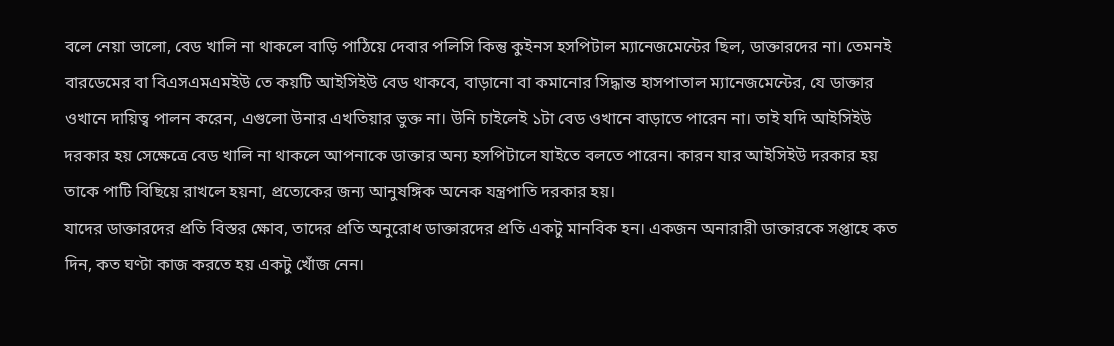বলে নেয়া ভালো, বেড খালি না থাকলে বাড়ি পাঠিয়ে দেবার পলিসি কিন্তু কুইনস হসপিটাল ম্যানেজমেন্টের ছিল, ডাক্তারদের না। তেমনই বারডেমের বা বিএসএমএমইউ তে কয়টি আইসিইউ বেড থাকবে, বাড়ানো বা কমানোর সিদ্ধান্ত হাসপাতাল ম্যানেজমেন্টের, যে ডাক্তার ওখানে দায়িত্ব পালন করেন, এগুলো উনার এখতিয়ার ভুক্ত না। উনি চাইলেই ১টা বেড ওখানে বাড়াতে পারেন না। তাই যদি আইসিইউ দরকার হয় সেক্ষেত্রে বেড খালি না থাকলে আপনাকে ডাক্তার অন্য হসপিটালে যাইতে বলতে পারেন। কারন যার আইসিইউ দরকার হয় তাকে পাটি বিছিয়ে রাখলে হয়না, প্রত্যেকের জন্য আনুষঙ্গিক অনেক যন্ত্রপাতি দরকার হয়।
যাদের ডাক্তারদের প্রতি বিস্তর ক্ষোব, তাদের প্রতি অনুরোধ ডাক্তারদের প্রতি একটু মানবিক হন। একজন অনারারী ডাক্তারকে সপ্তাহে কত দিন, কত ঘণ্টা কাজ করতে হয় একটু খোঁজ নেন।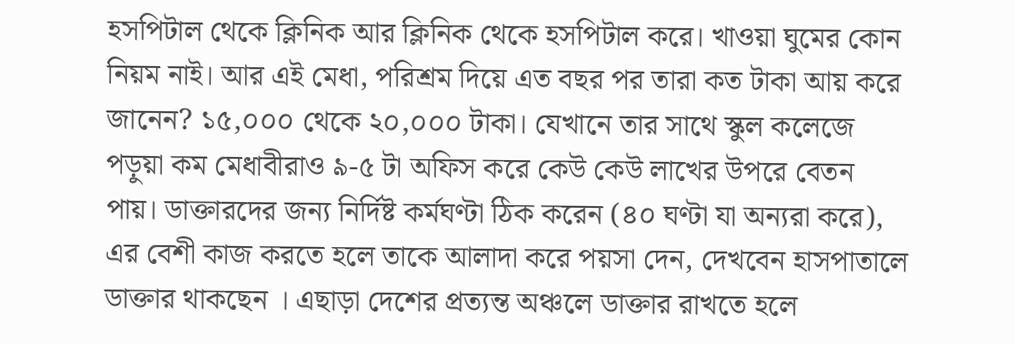হসপিটাল থেকে ক্লিনিক আর ক্লিনিক থেকে হসপিটাল করে। খাওয়া ঘুমের কোন নিয়ম নাই। আর এই মেধা, পরিশ্রম দিয়ে এত বছর পর তারা কত টাকা আয় করে জানেন? ১৫,০০০ থেকে ২০,০০০ টাকা। যেখানে তার সাথে স্কুল কলেজে পড়ুয়া কম মেধাবীরাও ৯-৫ টা অফিস করে কেউ কেউ লাখের উপরে বেতন পায়। ডাক্তারদের জন্য নির্দিষ্ট কর্মঘণ্টা ঠিক করেন (৪০ ঘণ্টা যা অন্যরা করে), এর বেশী কাজ করতে হলে তাকে আলাদা করে পয়সা দেন, দেখবেন হাসপাতালে ডাক্তার থাকছেন । এছাড়া দেশের প্রত্যন্ত অঞ্চলে ডাক্তার রাখতে হলে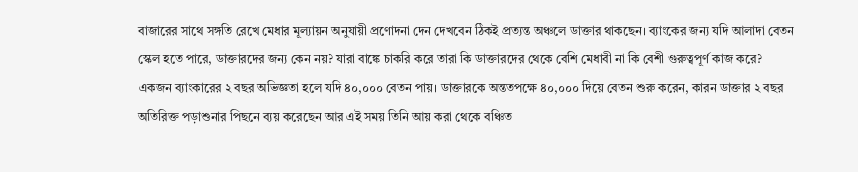বাজারের সাথে সঙ্গতি রেখে মেধার মূল্যায়ন অনুযায়ী প্রণোদনা দেন দেখবেন ঠিকই প্রত্যন্ত অঞ্চলে ডাক্তার থাকছেন। ব্যাংকের জন্য যদি আলাদা বেতন স্কেল হতে পারে, ডাক্তারদের জন্য কেন নয়? যারা বাঙ্কে চাকরি করে তারা কি ডাক্তারদের থেকে বেশি মেধাবী না কি বেশী গুরুত্বপূর্ণ কাজ করে? একজন ব্যাংকারের ২ বছর অভিজ্ঞতা হলে যদি ৪০,০০০ বেতন পায়। ডাক্তারকে অন্ততপক্ষে ৪০,০০০ দিয়ে বেতন শুরু করেন, কারন ডাক্তার ২ বছর অতিরিক্ত পড়াশুনার পিছনে ব্যয় করেছেন আর এই সময় তিনি আয় করা থেকে বঞ্চিত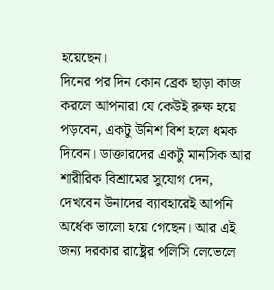হয়েছেন।
দিনের পর দিন কোন ব্রেক ছাড়া কাজ করলে আপনারা যে কেউই রুক্ষ হয়ে পড়বেন, একটু উনিশ বিশ হলে ধমক দিবেন। ডাক্তারদের একটু মানসিক আর শারীরিক বিশ্রামের সুযোগ দেন, দেখবেন উনাদের ব্যাবহারেই আপনি অর্ধেক ভালো হয়ে গেছেন। আর এই জন্য দরকার রাষ্ট্রের পলিসি লেভেলে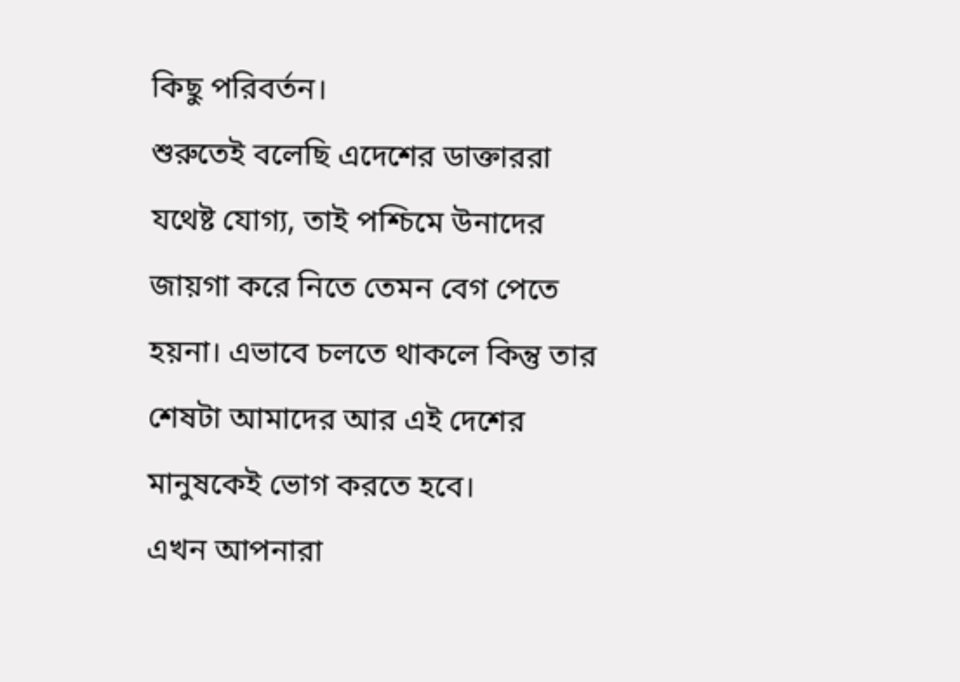কিছু পরিবর্তন।
শুরুতেই বলেছি এদেশের ডাক্তাররা যথেষ্ট যোগ্য, তাই পশ্চিমে উনাদের জায়গা করে নিতে তেমন বেগ পেতে হয়না। এভাবে চলতে থাকলে কিন্তু তার শেষটা আমাদের আর এই দেশের মানুষকেই ভোগ করতে হবে।
এখন আপনারা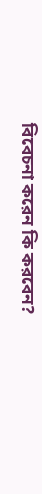বিবেচনা করেন কি করবেন?